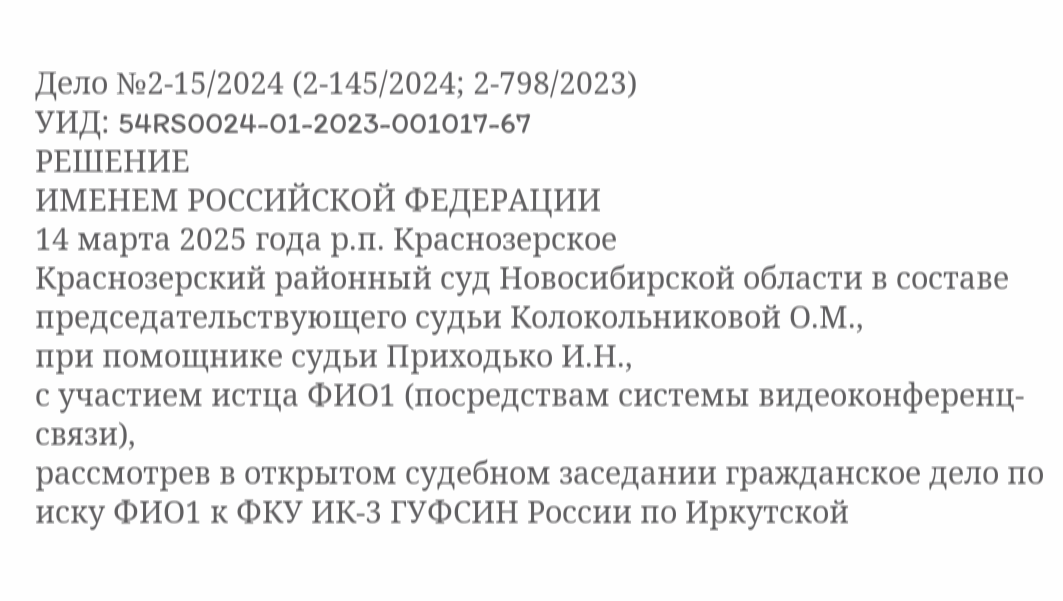Дело №2-15/2024 (2-145/2024; 2-798/2023)
УИД: 54RS0024-01-2023-001017-67
РЕШЕНИЕ
ИМЕНЕМ РОССИЙСКОЙ ФЕДЕРАЦИИ
14 марта 2025 года р.п. Краснозерское
Краснозерский районный суд Новосибирской области в составе председательствующего судьи Колокольниковой О.М.,
при помощнике судьи Приходько И.Н.,
с участием истца ФИО1 (посредствам системы видеоконференц-связи),
рассмотрев в открытом судебном заседании гражданское дело по иску ФИО1 к ФКУ ИК-3 ГУФСИН России по Иркутской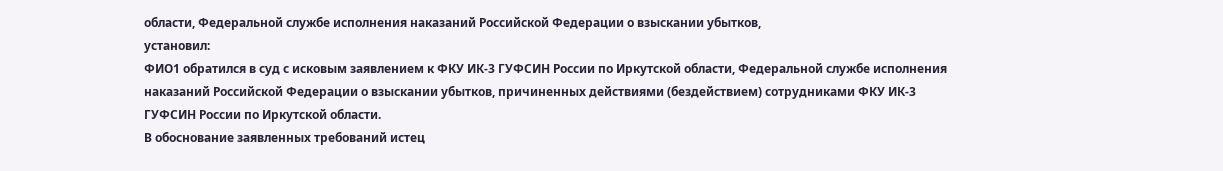области, Федеральной службе исполнения наказаний Российской Федерации о взыскании убытков,
установил:
ФИО1 обратился в суд с исковым заявлением к ФКУ ИК-3 ГУФСИН России по Иркутской области, Федеральной службе исполнения наказаний Российской Федерации о взыскании убытков, причиненных действиями (бездействием) сотрудниками ФКУ ИК-3 ГУФСИН России по Иркутской области.
В обоснование заявленных требований истец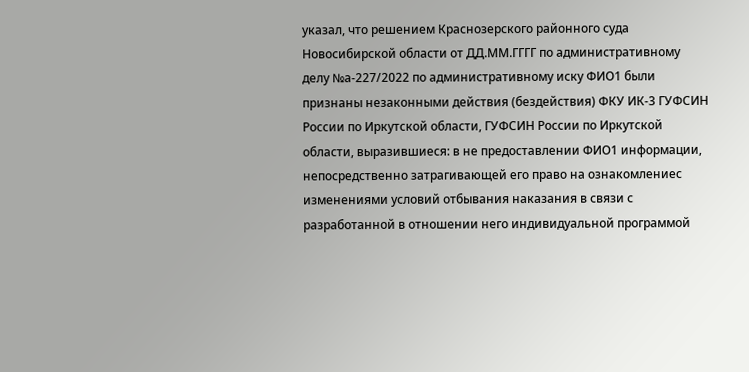указал, что решением Краснозерского районного суда Новосибирской области от ДД.ММ.ГГГГ по административному делу №а-227/2022 по административному иску ФИО1 были признаны незаконными действия (бездействия) ФКУ ИК-3 ГУФСИН России по Иркутской области, ГУФСИН России по Иркутской области, выразившиеся: в не предоставлении ФИО1 информации, непосредственно затрагивающей его право на ознакомлениес изменениями условий отбывания наказания в связи с разработанной в отношении него индивидуальной программой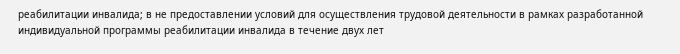реабилитации инвалида; в не предоставлении условий для осуществления трудовой деятельности в рамках разработанной индивидуальной программы реабилитации инвалида в течение двух лет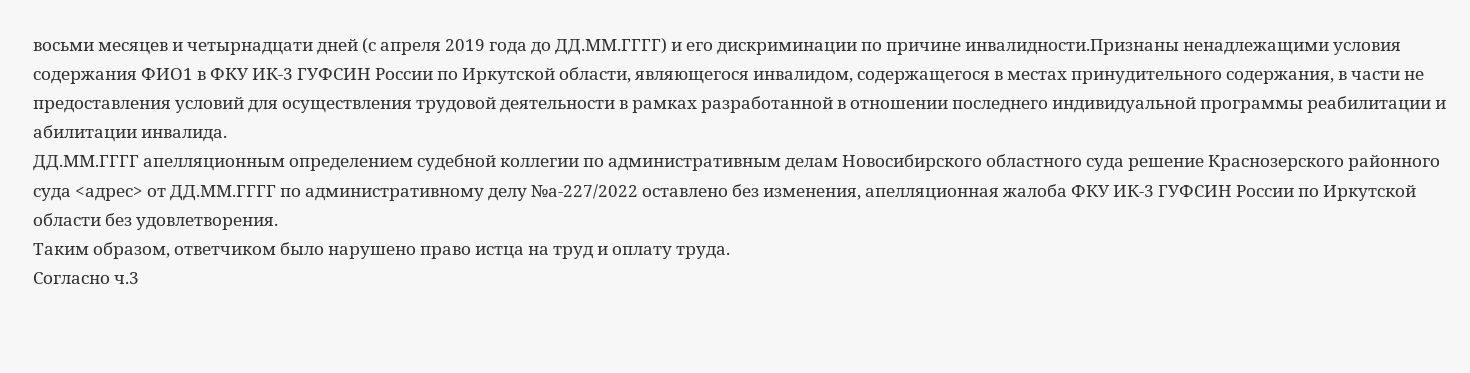восьми месяцев и четырнадцати дней (с апреля 2019 года до ДД.ММ.ГГГГ) и его дискриминации по причине инвалидности.Признаны ненадлежащими условия содержания ФИО1 в ФКУ ИК-3 ГУФСИН России по Иркутской области, являющегося инвалидом, содержащегося в местах принудительного содержания, в части не предоставления условий для осуществления трудовой деятельности в рамках разработанной в отношении последнего индивидуальной программы реабилитации и абилитации инвалида.
ДД.ММ.ГГГГ апелляционным определением судебной коллегии по административным делам Новосибирского областного суда решение Краснозерского районного суда <адрес> от ДД.ММ.ГГГГ по административному делу №а-227/2022 оставлено без изменения, апелляционная жалоба ФКУ ИК-3 ГУФСИН России по Иркутской области без удовлетворения.
Таким образом, ответчиком было нарушено право истца на труд и оплату труда.
Согласно ч.3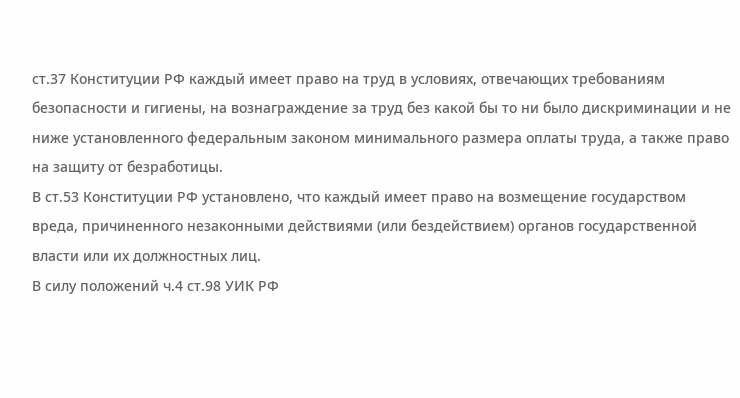ст.37 Конституции РФ каждый имеет право на труд в условиях, отвечающих требованиям безопасности и гигиены, на вознаграждение за труд без какой бы то ни было дискриминации и не ниже установленного федеральным законом минимального размера оплаты труда, а также право на защиту от безработицы.
В ст.53 Конституции РФ установлено, что каждый имеет право на возмещение государством вреда, причиненного незаконными действиями (или бездействием) органов государственной власти или их должностных лиц.
В силу положений ч.4 ст.98 УИК РФ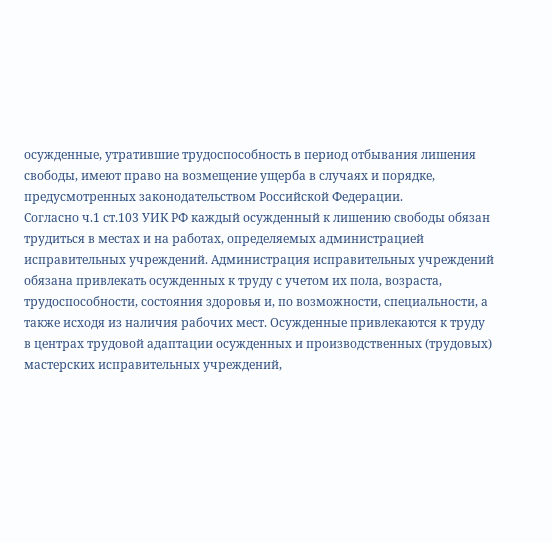осужденные, утратившие трудоспособность в период отбывания лишения свободы, имеют право на возмещение ущерба в случаях и порядке, предусмотренных законодательством Российской Федерации.
Согласно ч.1 ст.103 УИК РФ каждый осужденный к лишению свободы обязан трудиться в местах и на работах, определяемых администрацией исправительных учреждений. Администрация исправительных учреждений обязана привлекать осужденных к труду с учетом их пола, возраста, трудоспособности, состояния здоровья и, по возможности, специальности, а также исходя из наличия рабочих мест. Осужденные привлекаются к труду в центрах трудовой адаптации осужденных и производственных (трудовых) мастерских исправительных учреждений,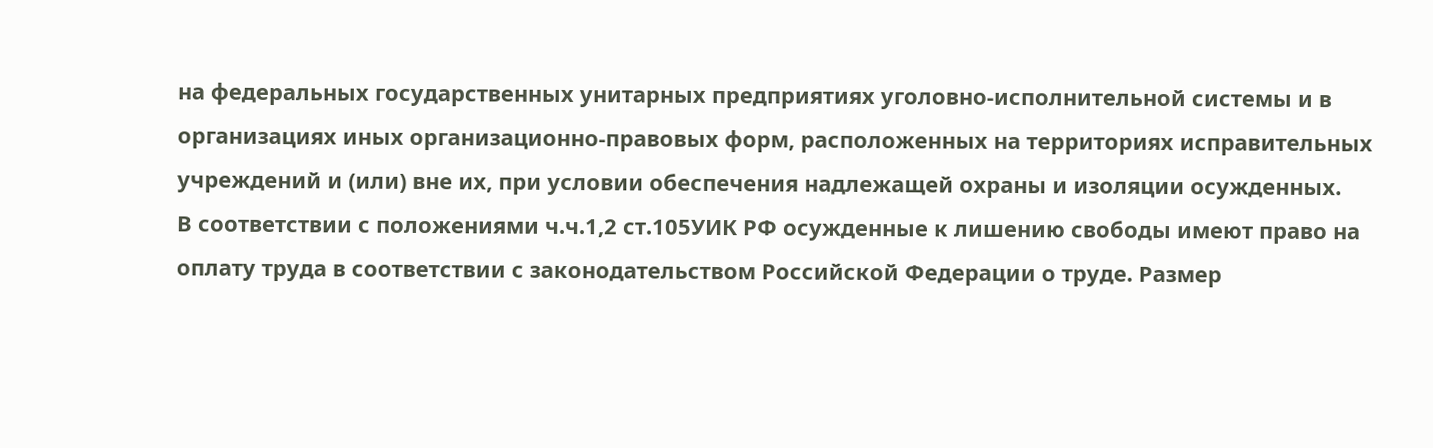на федеральных государственных унитарных предприятиях уголовно-исполнительной системы и в организациях иных организационно-правовых форм, расположенных на территориях исправительных учреждений и (или) вне их, при условии обеспечения надлежащей охраны и изоляции осужденных.
В соответствии с положениями ч.ч.1,2 ст.105УИК РФ осужденные к лишению свободы имеют право на оплату труда в соответствии с законодательством Российской Федерации о труде. Размер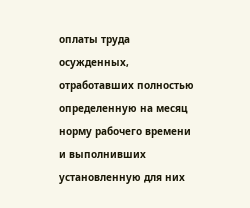оплаты труда осужденных, отработавших полностью определенную на месяц норму рабочего времени и выполнивших установленную для них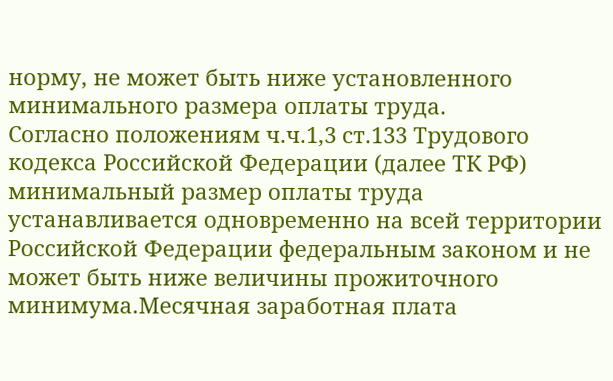норму, не может быть ниже установленного минимального размера оплаты труда.
Согласно положениям ч.ч.1,3 ст.133 Трудового кодекса Российской Федерации (далее ТК РФ) минимальный размер оплаты труда устанавливается одновременно на всей территории Российской Федерации федеральным законом и не может быть ниже величины прожиточного минимума.Месячная заработная плата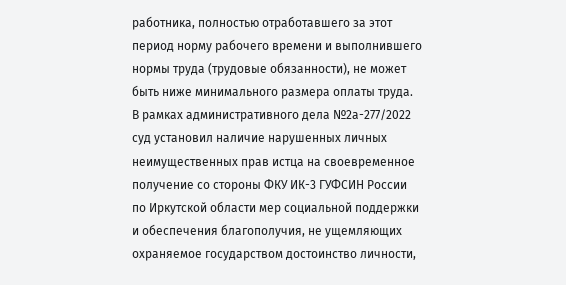работника, полностью отработавшего за этот период норму рабочего времени и выполнившего нормы труда (трудовые обязанности), не может быть ниже минимального размера оплаты труда.
В рамках административного дела №2а-277/2022 суд установил наличие нарушенных личных неимущественных прав истца на своевременное получение со стороны ФКУ ИК-3 ГУФСИН России по Иркутской области мер социальной поддержки и обеспечения благополучия, не ущемляющих охраняемое государством достоинство личности,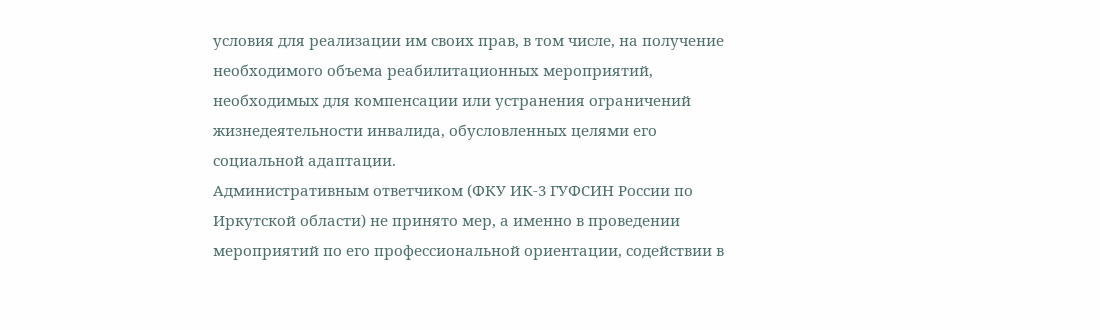условия для реализации им своих прав, в том числе, на получение необходимого объема реабилитационных мероприятий, необходимых для компенсации или устранения ограничений жизнедеятельности инвалида, обусловленных целями его социальной адаптации.
Административным ответчиком (ФКУ ИК-3 ГУФСИН России по Иркутской области) не принято мер, а именно в проведении мероприятий по его профессиональной ориентации, содействии в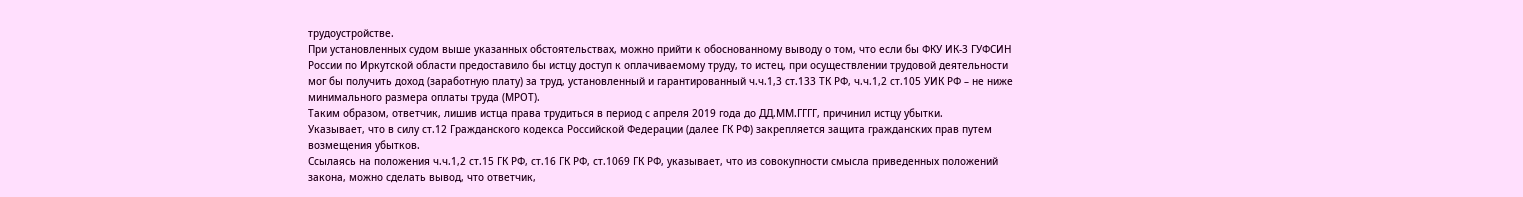трудоустройстве.
При установленных судом выше указанных обстоятельствах, можно прийти к обоснованному выводу о том, что если бы ФКУ ИК-3 ГУФСИН России по Иркутской области предоставило бы истцу доступ к оплачиваемому труду, то истец, при осуществлении трудовой деятельности мог бы получить доход (заработную плату) за труд, установленный и гарантированный ч.ч.1,3 ст.133 ТК РФ, ч.ч.1,2 ст.105 УИК РФ – не ниже минимального размера оплаты труда (МРОТ).
Таким образом, ответчик, лишив истца права трудиться в период с апреля 2019 года до ДД.ММ.ГГГГ, причинил истцу убытки.
Указывает, что в силу ст.12 Гражданского кодекса Российской Федерации (далее ГК РФ) закрепляется защита гражданских прав путем возмещения убытков.
Ссылаясь на положения ч.ч.1,2 ст.15 ГК РФ, ст.16 ГК РФ, ст.1069 ГК РФ, указывает, что из совокупности смысла приведенных положений закона, можно сделать вывод, что ответчик,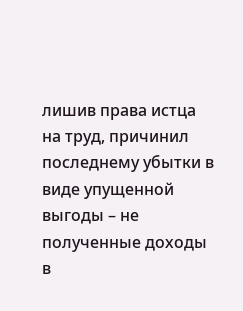лишив права истца на труд, причинил последнему убытки в виде упущенной выгоды – не полученные доходы в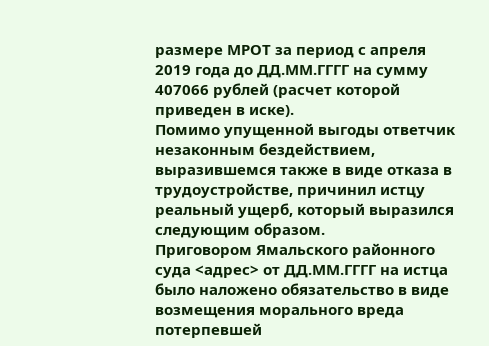размере МРОТ за период с апреля 2019 года до ДД.ММ.ГГГГ на сумму 407066 рублей (расчет которой приведен в иске).
Помимо упущенной выгоды ответчик незаконным бездействием, выразившемся также в виде отказа в трудоустройстве, причинил истцу реальный ущерб, который выразился следующим образом.
Приговором Ямальского районного суда <адрес> от ДД.ММ.ГГГГ на истца было наложено обязательство в виде возмещения морального вреда потерпевшей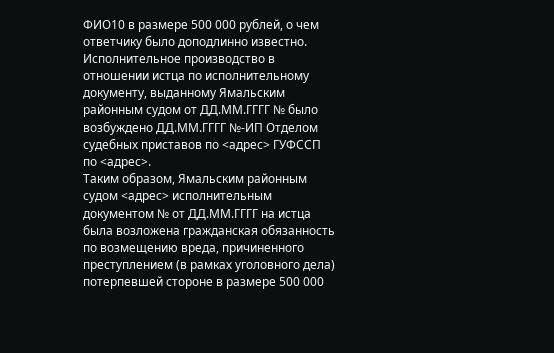ФИО10 в размере 500 000 рублей, о чем ответчику было доподлинно известно.
Исполнительное производство в отношении истца по исполнительному документу, выданному Ямальским районным судом от ДД.ММ.ГГГГ № было возбуждено ДД.ММ.ГГГГ №-ИП Отделом судебных приставов по <адрес> ГУФССП по <адрес>.
Таким образом, Ямальским районным судом <адрес> исполнительным документом № от ДД.ММ.ГГГГ на истца была возложена гражданская обязанность по возмещению вреда, причиненного преступлением (в рамках уголовного дела) потерпевшей стороне в размере 500 000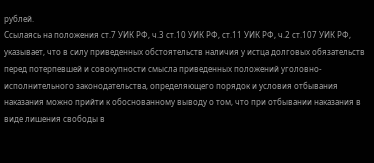рублей.
Ссылаясь на положения ст.7 УИК РФ, ч.3 ст.10 УИК РФ, ст.11 УИК РФ, ч.2 ст.107 УИК РФ, указывает, что в силу приведенных обстоятельств наличия у истца долговых обязательств перед потерпевшей и совокупности смысла приведенных положений уголовно-исполнительного законодательства, определяющего порядок и условия отбывания наказания можно прийти к обоснованному выводу о том, что при отбывании наказания в виде лишения свободы в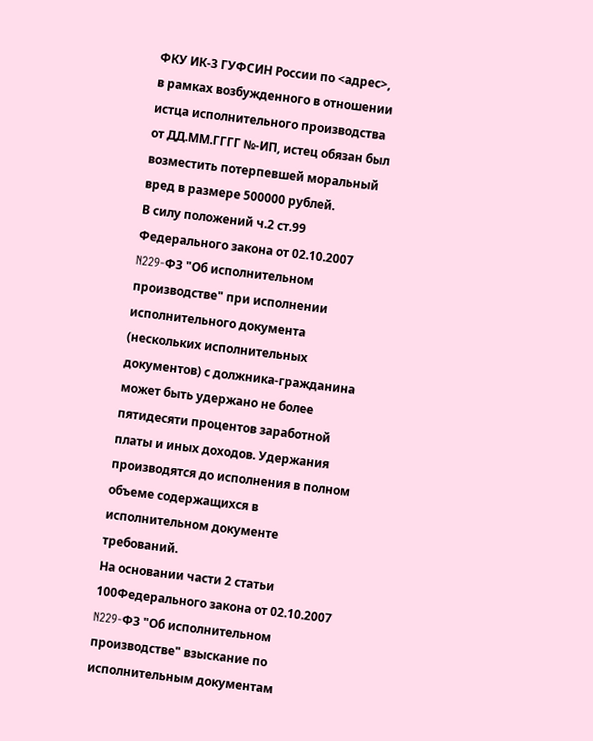ФКУ ИК-3 ГУФСИН России по <адрес>, в рамках возбужденного в отношении истца исполнительного производства от ДД.ММ.ГГГГ №-ИП, истец обязан был возместить потерпевшей моральный вред в размере 500000 рублей.
В силу положений ч.2 ст.99 Федерального закона от 02.10.2007 N229-ФЗ "Об исполнительном производстве" при исполнении исполнительного документа (нескольких исполнительных документов) с должника-гражданина может быть удержано не более пятидесяти процентов заработной платы и иных доходов. Удержания производятся до исполнения в полном объеме содержащихся в исполнительном документе требований.
На основании части 2 статьи 100Федерального закона от 02.10.2007 N229-ФЗ "Об исполнительном производстве" взыскание по исполнительным документам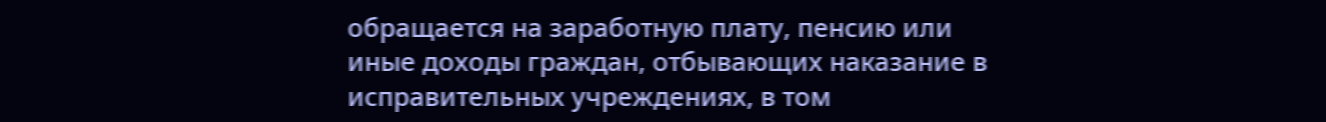обращается на заработную плату, пенсию или иные доходы граждан, отбывающих наказание в исправительных учреждениях, в том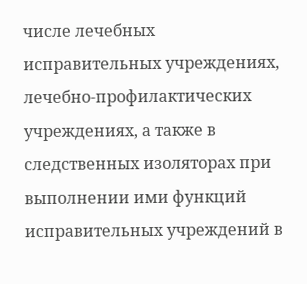числе лечебных исправительных учреждениях, лечебно-профилактических учреждениях, а также в следственных изоляторах при выполнении ими функций исправительных учреждений в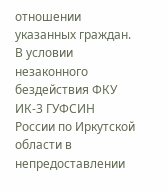отношении указанных граждан.
В условии незаконного бездействия ФКУ ИК-3 ГУФСИН России по Иркутской области в непредоставлении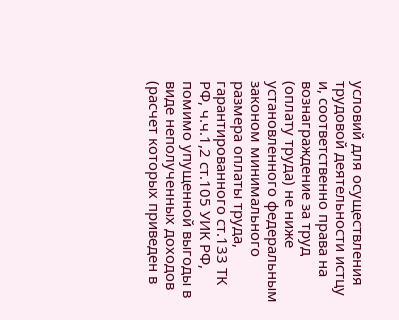условий для осуществления трудовой деятельности истцу и, соответственно права на вознаграждение за труд (оплату труда) не ниже установленного федеральным законом минимального размера оплаты труда, гарантированного ст.133 ТК РФ, ч.ч.1,2 ст.105 УИК РФ, помимо упущенной выгоды в виде неполученных доходов (расчет которых приведен в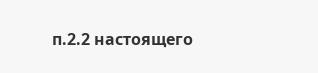п.2.2 настоящего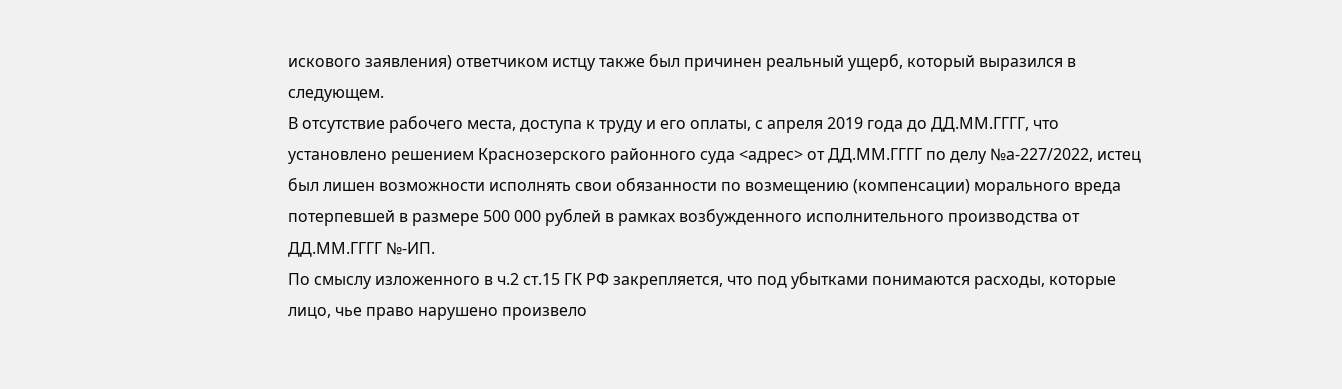искового заявления) ответчиком истцу также был причинен реальный ущерб, который выразился в следующем.
В отсутствие рабочего места, доступа к труду и его оплаты, с апреля 2019 года до ДД.ММ.ГГГГ, что установлено решением Краснозерского районного суда <адрес> от ДД.ММ.ГГГГ по делу №а-227/2022, истец был лишен возможности исполнять свои обязанности по возмещению (компенсации) морального вреда потерпевшей в размере 500 000 рублей в рамках возбужденного исполнительного производства от ДД.ММ.ГГГГ №-ИП.
По смыслу изложенного в ч.2 ст.15 ГК РФ закрепляется, что под убытками понимаются расходы, которые лицо, чье право нарушено произвело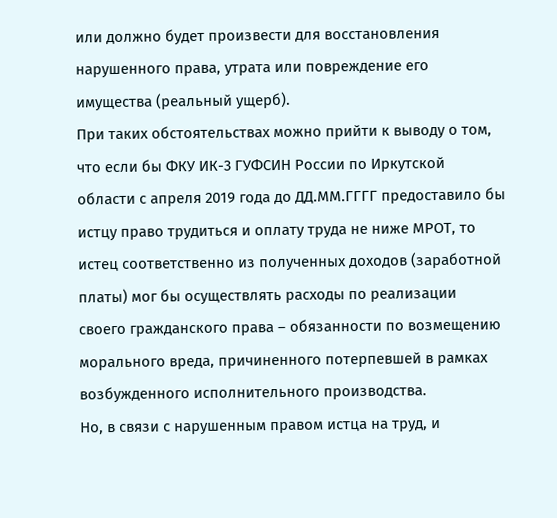или должно будет произвести для восстановления нарушенного права, утрата или повреждение его имущества (реальный ущерб).
При таких обстоятельствах можно прийти к выводу о том, что если бы ФКУ ИК-3 ГУФСИН России по Иркутской области с апреля 2019 года до ДД.ММ.ГГГГ предоставило бы истцу право трудиться и оплату труда не ниже МРОТ, то истец соответственно из полученных доходов (заработной платы) мог бы осуществлять расходы по реализации своего гражданского права – обязанности по возмещению морального вреда, причиненного потерпевшей в рамках возбужденного исполнительного производства.
Но, в связи с нарушенным правом истца на труд, и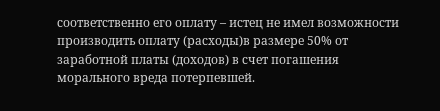соответственно его оплату – истец не имел возможности производить оплату (расходы)в размере 50% от заработной платы (доходов) в счет погашения морального вреда потерпевшей.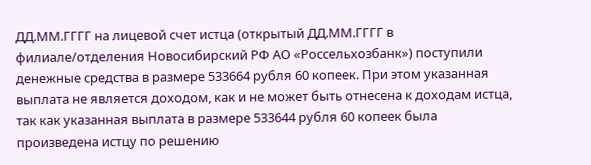ДД.ММ.ГГГГ на лицевой счет истца (открытый ДД.ММ.ГГГГ в филиале/отделения Новосибирский РФ АО «Россельхозбанк») поступили денежные средства в размере 533664 рубля 60 копеек. При этом указанная выплата не является доходом, как и не может быть отнесена к доходам истца, так как указанная выплата в размере 533644 рубля 60 копеек была произведена истцу по решению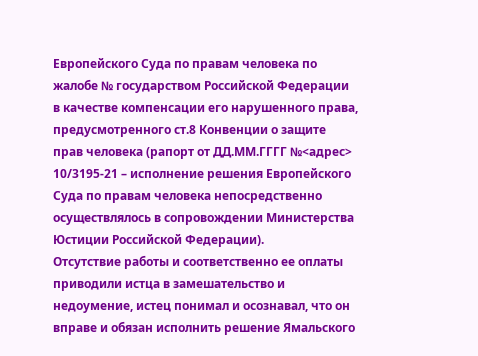Европейского Суда по правам человека по жалобе № государством Российской Федерации в качестве компенсации его нарушенного права, предусмотренного ст.8 Конвенции о защите прав человека (рапорт от ДД.ММ.ГГГГ №<адрес> 10/3195-21 – исполнение решения Европейского Суда по правам человека непосредственно осуществлялось в сопровождении Министерства Юстиции Российской Федерации).
Отсутствие работы и соответственно ее оплаты приводили истца в замешательство и недоумение, истец понимал и осознавал, что он вправе и обязан исполнить решение Ямальского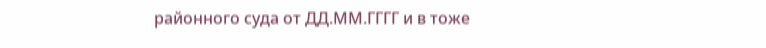районного суда от ДД.ММ.ГГГГ и в тоже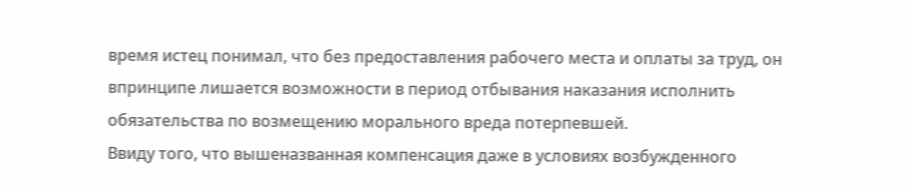время истец понимал, что без предоставления рабочего места и оплаты за труд, он впринципе лишается возможности в период отбывания наказания исполнить обязательства по возмещению морального вреда потерпевшей.
Ввиду того, что вышеназванная компенсация даже в условиях возбужденного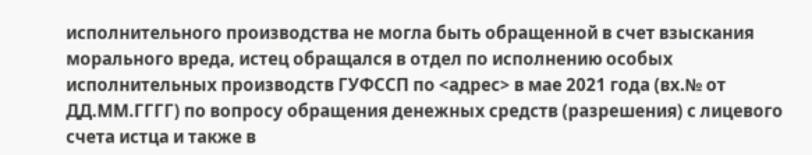исполнительного производства не могла быть обращенной в счет взыскания морального вреда, истец обращался в отдел по исполнению особых исполнительных производств ГУФССП по <адрес> в мае 2021 года (вх.№ от ДД.ММ.ГГГГ) по вопросу обращения денежных средств (разрешения) с лицевого счета истца и также в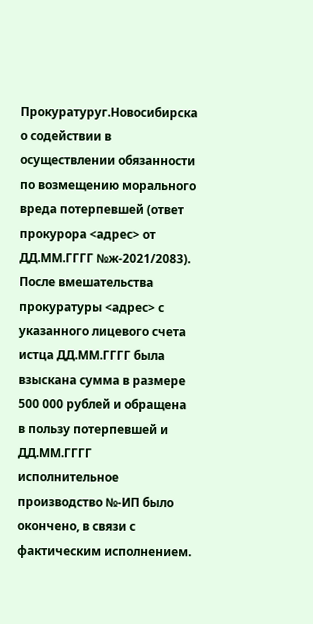Прокуратуруг.Новосибирска о содействии в осуществлении обязанности по возмещению морального вреда потерпевшей (ответ прокурора <адрес> от ДД.ММ.ГГГГ №ж-2021/2083). После вмешательства прокуратуры <адрес> с указанного лицевого счета истца ДД.ММ.ГГГГ была взыскана сумма в размере 500 000 рублей и обращена в пользу потерпевшей и ДД.ММ.ГГГГ исполнительное производство №-ИП было окончено, в связи с фактическим исполнением.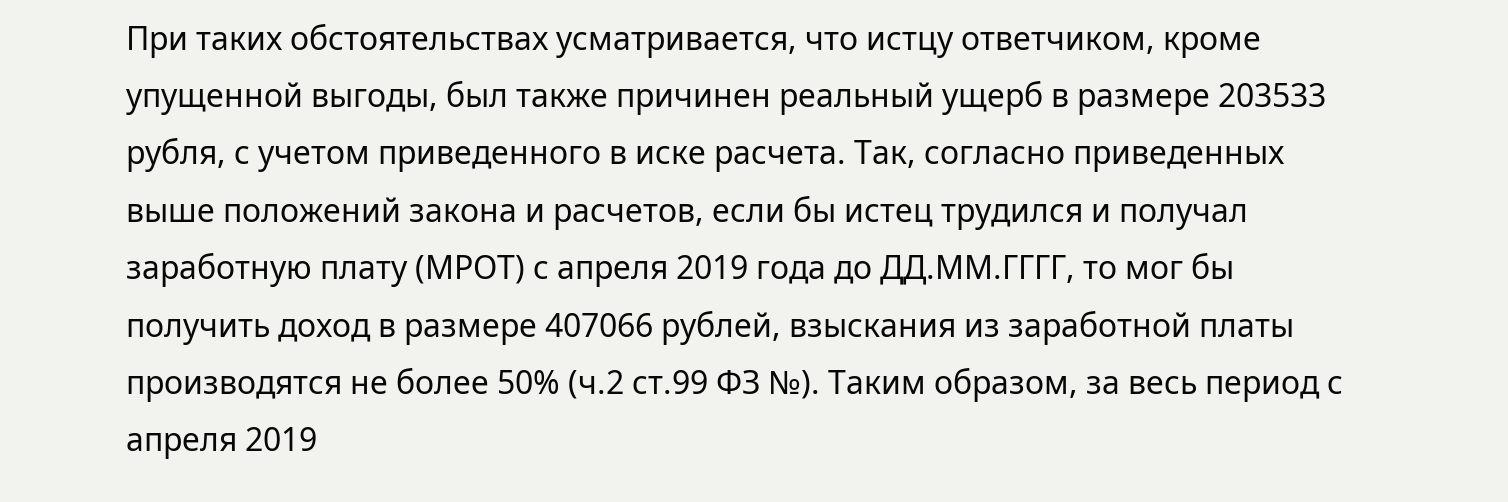При таких обстоятельствах усматривается, что истцу ответчиком, кроме упущенной выгоды, был также причинен реальный ущерб в размере 203533 рубля, с учетом приведенного в иске расчета. Так, согласно приведенных выше положений закона и расчетов, если бы истец трудился и получал заработную плату (МРОТ) с апреля 2019 года до ДД.ММ.ГГГГ, то мог бы получить доход в размере 407066 рублей, взыскания из заработной платы производятся не более 50% (ч.2 ст.99 ФЗ №). Таким образом, за весь период с апреля 2019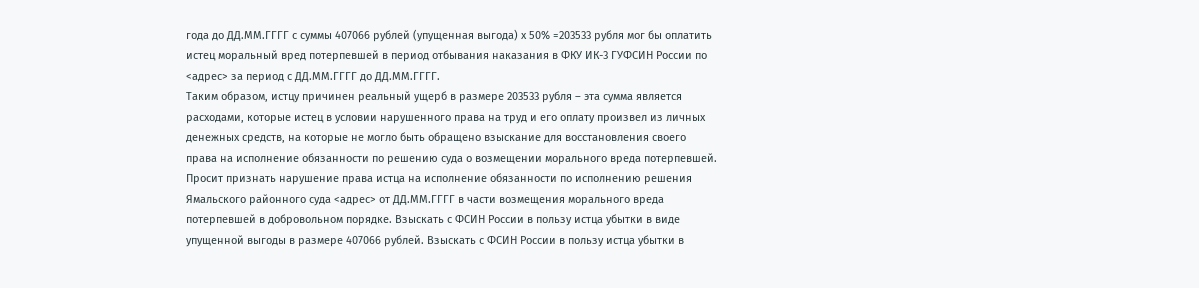года до ДД.ММ.ГГГГ с суммы 407066 рублей (упущенная выгода) х 50% =203533 рубля мог бы оплатить истец моральный вред потерпевшей в период отбывания наказания в ФКУ ИК-3 ГУФСИН России по <адрес> за период с ДД.ММ.ГГГГ до ДД.ММ.ГГГГ.
Таким образом, истцу причинен реальный ущерб в размере 203533 рубля – эта сумма является расходами, которые истец в условии нарушенного права на труд и его оплату произвел из личных денежных средств, на которые не могло быть обращено взыскание для восстановления своего права на исполнение обязанности по решению суда о возмещении морального вреда потерпевшей.
Просит признать нарушение права истца на исполнение обязанности по исполнению решения Ямальского районного суда <адрес> от ДД.ММ.ГГГГ в части возмещения морального вреда потерпевшей в добровольном порядке. Взыскать с ФСИН России в пользу истца убытки в виде упущенной выгоды в размере 407066 рублей. Взыскать с ФСИН России в пользу истца убытки в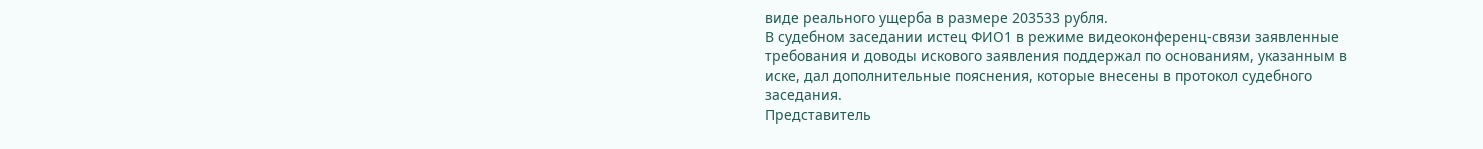виде реального ущерба в размере 203533 рубля.
В судебном заседании истец ФИО1 в режиме видеоконференц-связи заявленные требования и доводы искового заявления поддержал по основаниям, указанным в иске, дал дополнительные пояснения, которые внесены в протокол судебного заседания.
Представитель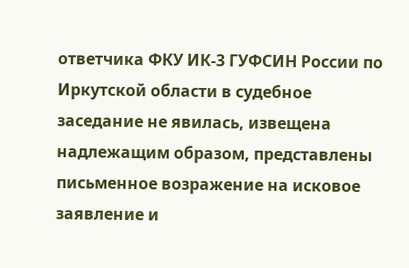ответчика ФКУ ИК-3 ГУФСИН России по Иркутской области в судебное заседание не явилась, извещена надлежащим образом, представлены письменное возражение на исковое заявление и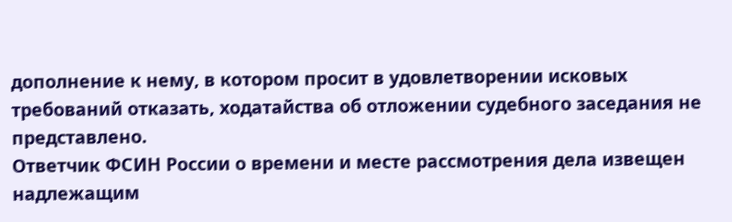дополнение к нему, в котором просит в удовлетворении исковых требований отказать, ходатайства об отложении судебного заседания не представлено.
Ответчик ФСИН России о времени и месте рассмотрения дела извещен надлежащим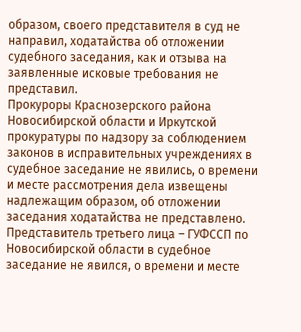образом, своего представителя в суд не направил, ходатайства об отложении судебного заседания, как и отзыва на заявленные исковые требования не представил.
Прокуроры Краснозерского района Новосибирской области и Иркутской прокуратуры по надзору за соблюдением законов в исправительных учреждениях в судебное заседание не явились, о времени и месте рассмотрения дела извещены надлежащим образом, об отложении заседания ходатайства не представлено.
Представитель третьего лица – ГУФССП по Новосибирской области в судебное заседание не явился, о времени и месте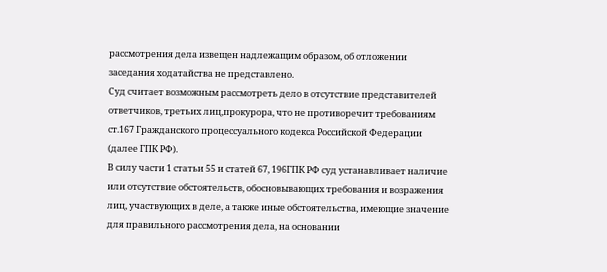рассмотрения дела извещен надлежащим образом, об отложении заседания ходатайства не представлено.
Суд считает возможным рассмотреть дело в отсутствие представителей ответчиков, третьих лиц,прокурора, что не противоречит требованиям ст.167 Гражданского процессуального кодекса Российской Федерации (далее ГПК РФ).
В силу части 1 статьи 55 и статей 67, 196ГПК РФ суд устанавливает наличие или отсутствие обстоятельств, обосновывающих требования и возражения лиц, участвующих в деле, а также иные обстоятельства, имеющие значение для правильного рассмотрения дела, на основании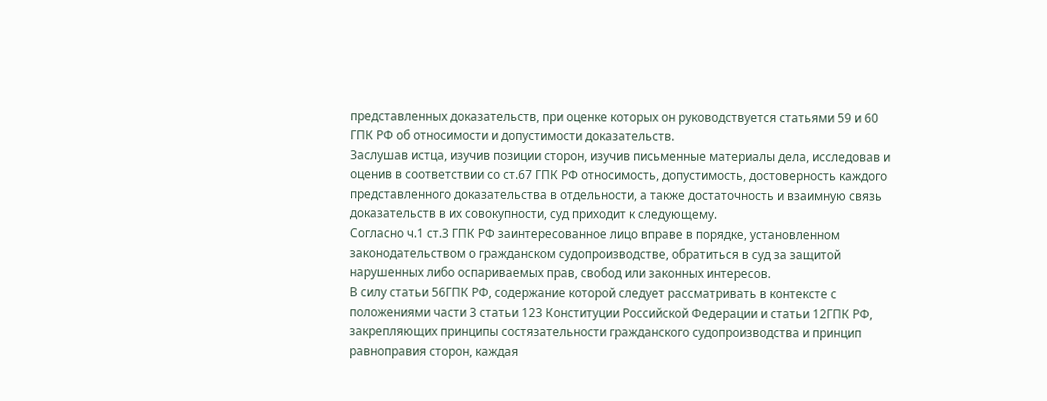представленных доказательств, при оценке которых он руководствуется статьями 59 и 60 ГПК РФ об относимости и допустимости доказательств.
Заслушав истца, изучив позиции сторон, изучив письменные материалы дела, исследовав и оценив в соответствии со ст.67 ГПК РФ относимость, допустимость, достоверность каждого представленного доказательства в отдельности, а также достаточность и взаимную связь доказательств в их совокупности, суд приходит к следующему.
Согласно ч.1 ст.3 ГПК РФ заинтересованное лицо вправе в порядке, установленном законодательством о гражданском судопроизводстве, обратиться в суд за защитой нарушенных либо оспариваемых прав, свобод или законных интересов.
В силу статьи 56ГПК РФ, содержание которой следует рассматривать в контексте с положениями части 3 статьи 123 Конституции Российской Федерации и статьи 12ГПК РФ, закрепляющих принципы состязательности гражданского судопроизводства и принцип равноправия сторон, каждая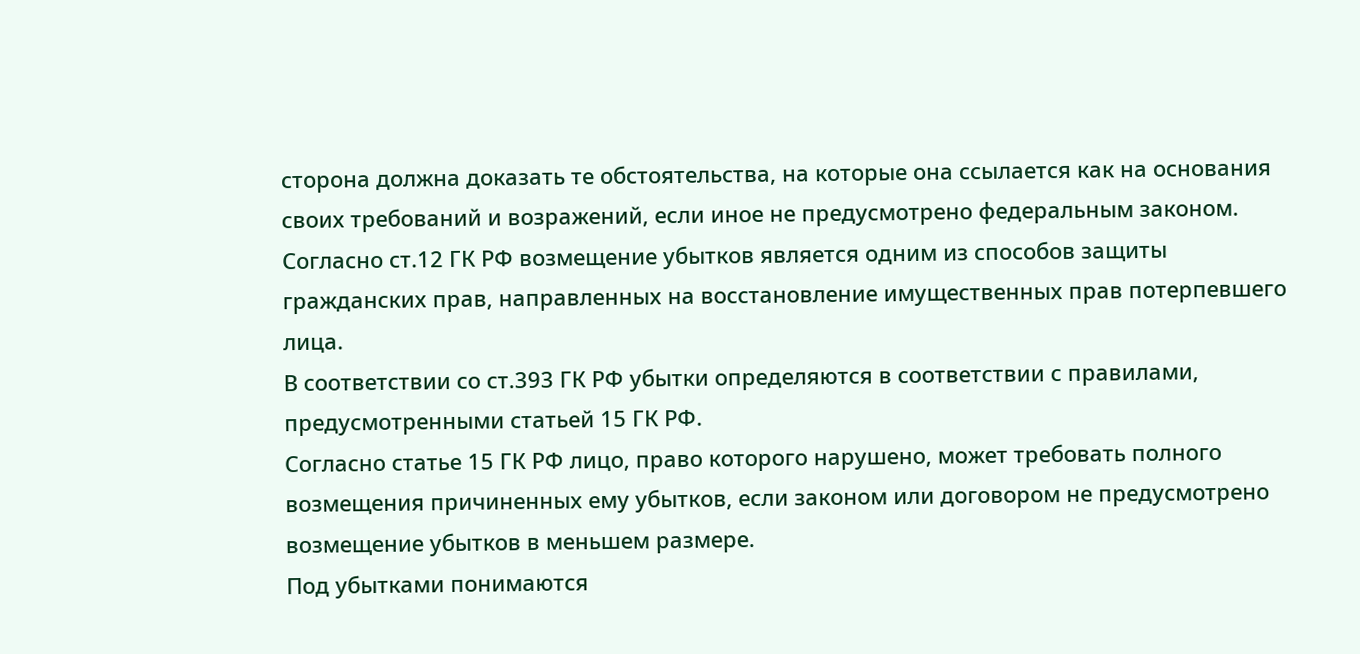сторона должна доказать те обстоятельства, на которые она ссылается как на основания своих требований и возражений, если иное не предусмотрено федеральным законом.
Согласно ст.12 ГК РФ возмещение убытков является одним из способов защиты гражданских прав, направленных на восстановление имущественных прав потерпевшего лица.
В соответствии со ст.393 ГК РФ убытки определяются в соответствии с правилами, предусмотренными статьей 15 ГК РФ.
Согласно статье 15 ГК РФ лицо, право которого нарушено, может требовать полного возмещения причиненных ему убытков, если законом или договором не предусмотрено возмещение убытков в меньшем размере.
Под убытками понимаются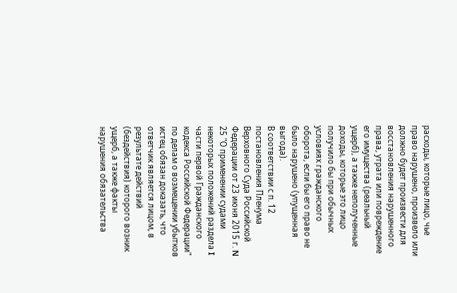расходы, которые лицо, чье право нарушено, произвело или должно будет произвести для восстановления нарушенного права, утрата или повреждение его имущества (реальный ущерб), а также неполученные доходы, которые это лицо получило бы при обычных условиях гражданского оборота, если бы его право не было нарушено (упущенная выгода).
В соответствии с п. 12 постановления Пленума Верховного Суда Российской Федерации от 23 июня 2015 г. N 25 "О применении судами некоторых положений раздела I части первой Гражданского кодекса Российской Федерации" по делам о возмещении убытков истец обязан доказать, что ответчик является лицом, в результате действий (бездействия) которого возник ущерб, а также факты нарушения обязательства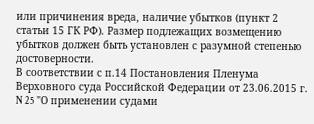или причинения вреда, наличие убытков (пункт 2 статьи 15 ГК РФ). Размер подлежащих возмещению убытков должен быть установлен с разумной степенью достоверности.
В соответствии с п.14 Постановления Пленума Верховного суда Российской Федерации от 23.06.2015 г. N 25 "О применении судами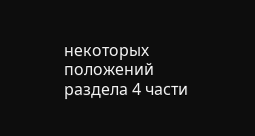некоторых положений раздела 4 части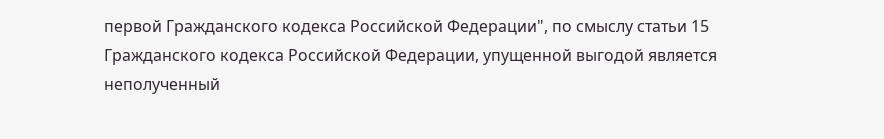первой Гражданского кодекса Российской Федерации", по смыслу статьи 15 Гражданского кодекса Российской Федерации, упущенной выгодой является неполученный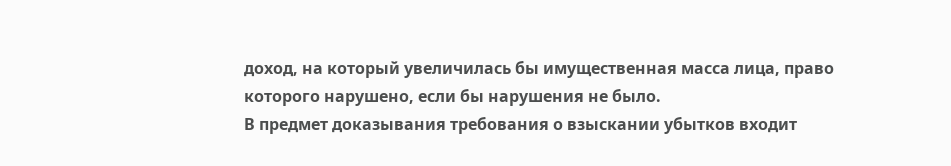доход, на который увеличилась бы имущественная масса лица, право которого нарушено, если бы нарушения не было.
В предмет доказывания требования о взыскании убытков входит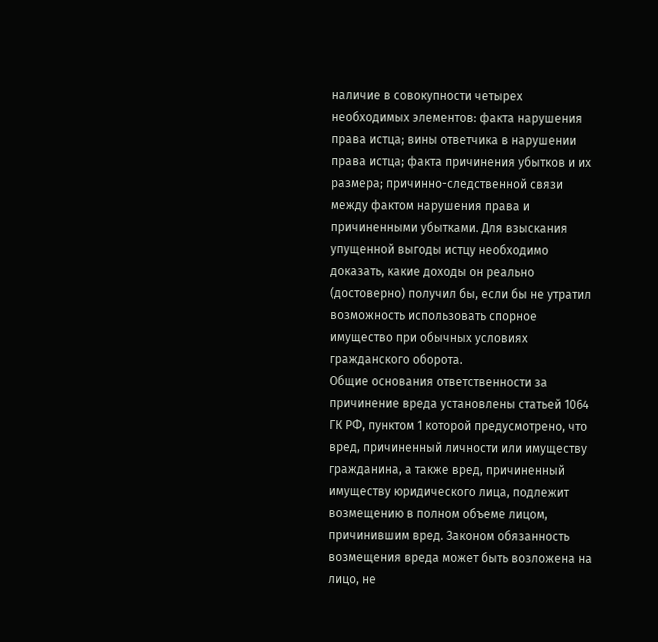наличие в совокупности четырех необходимых элементов: факта нарушения права истца; вины ответчика в нарушении права истца; факта причинения убытков и их размера; причинно-следственной связи между фактом нарушения права и причиненными убытками. Для взыскания упущенной выгоды истцу необходимо доказать, какие доходы он реально (достоверно) получил бы, если бы не утратил возможность использовать спорное имущество при обычных условиях гражданского оборота.
Общие основания ответственности за причинение вреда установлены статьей 1064 ГК РФ, пунктом 1 которой предусмотрено, что вред, причиненный личности или имуществу гражданина, а также вред, причиненный имуществу юридического лица, подлежит возмещению в полном объеме лицом, причинившим вред. Законом обязанность возмещения вреда может быть возложена на лицо, не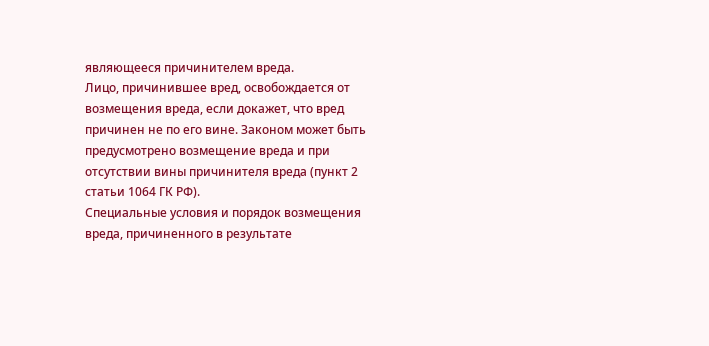являющееся причинителем вреда.
Лицо, причинившее вред, освобождается от возмещения вреда, если докажет, что вред причинен не по его вине. Законом может быть предусмотрено возмещение вреда и при отсутствии вины причинителя вреда (пункт 2 статьи 1064 ГК РФ).
Специальные условия и порядок возмещения вреда, причиненного в результате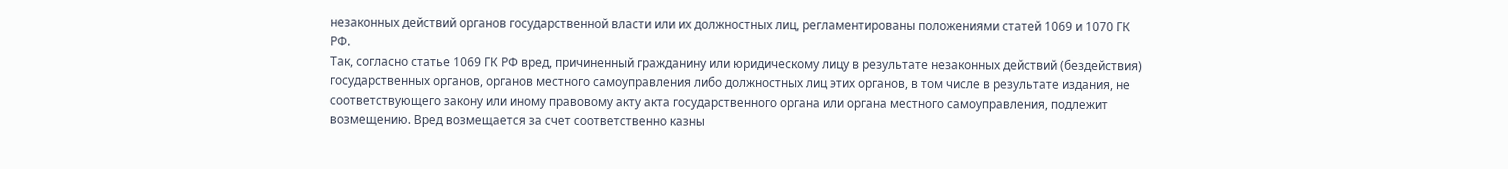незаконных действий органов государственной власти или их должностных лиц, регламентированы положениями статей 1069 и 1070 ГК РФ.
Так, согласно статье 1069 ГК РФ вред, причиненный гражданину или юридическому лицу в результате незаконных действий (бездействия) государственных органов, органов местного самоуправления либо должностных лиц этих органов, в том числе в результате издания, не соответствующего закону или иному правовому акту акта государственного органа или органа местного самоуправления, подлежит возмещению. Вред возмещается за счет соответственно казны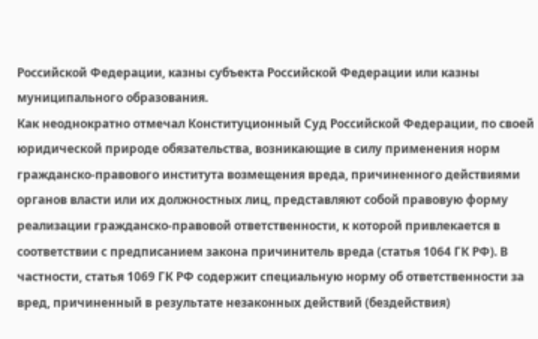Российской Федерации, казны субъекта Российской Федерации или казны муниципального образования.
Как неоднократно отмечал Конституционный Суд Российской Федерации, по своей юридической природе обязательства, возникающие в силу применения норм гражданско-правового института возмещения вреда, причиненного действиями органов власти или их должностных лиц, представляют собой правовую форму реализации гражданско-правовой ответственности, к которой привлекается в соответствии с предписанием закона причинитель вреда (статья 1064 ГК РФ). В частности, статья 1069 ГК РФ содержит специальную норму об ответственности за вред, причиненный в результате незаконных действий (бездействия)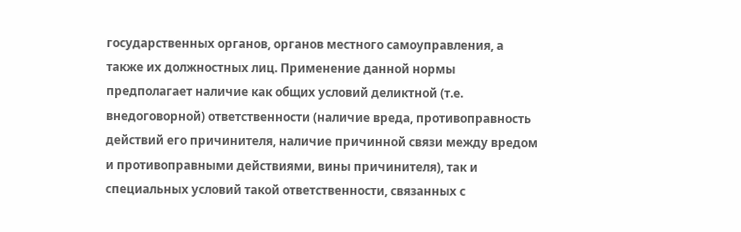государственных органов, органов местного самоуправления, а также их должностных лиц. Применение данной нормы предполагает наличие как общих условий деликтной (т.е. внедоговорной) ответственности (наличие вреда, противоправность действий его причинителя, наличие причинной связи между вредом и противоправными действиями, вины причинителя), так и специальных условий такой ответственности, связанных с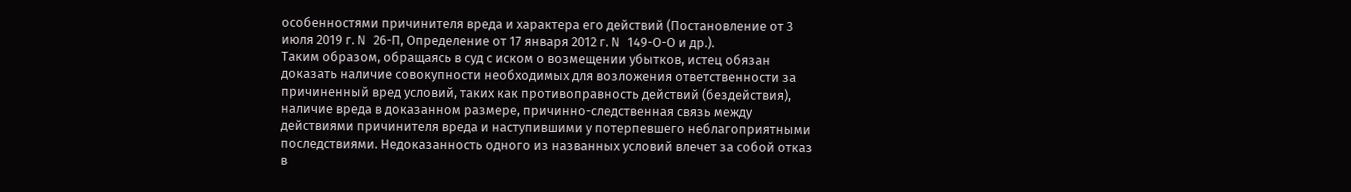особенностями причинителя вреда и характера его действий (Постановление от 3 июля 2019 г. N 26-П, Определение от 17 января 2012 г. N 149-О-О и др.).
Таким образом, обращаясь в суд с иском о возмещении убытков, истец обязан доказать наличие совокупности необходимых для возложения ответственности за причиненный вред условий, таких как противоправность действий (бездействия), наличие вреда в доказанном размере, причинно-следственная связь между действиями причинителя вреда и наступившими у потерпевшего неблагоприятными последствиями. Недоказанность одного из названных условий влечет за собой отказ в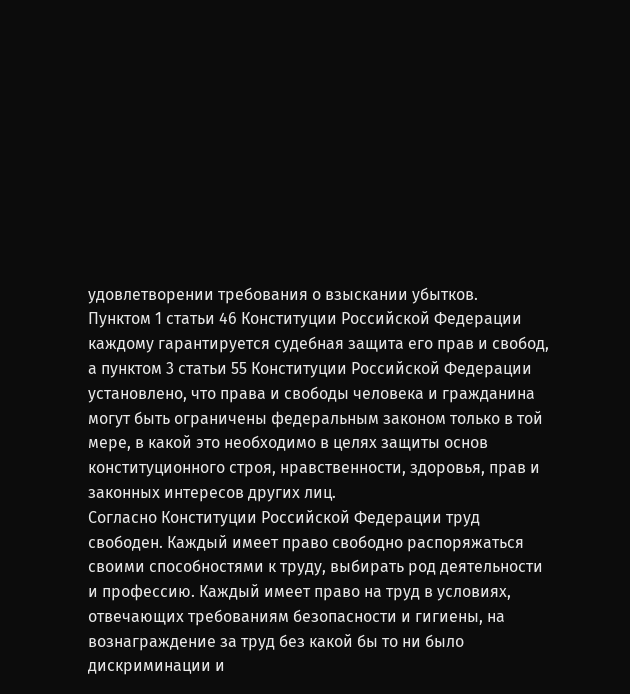удовлетворении требования о взыскании убытков.
Пунктом 1 статьи 46 Конституции Российской Федерации каждому гарантируется судебная защита его прав и свобод, а пунктом 3 статьи 55 Конституции Российской Федерации установлено, что права и свободы человека и гражданина могут быть ограничены федеральным законом только в той мере, в какой это необходимо в целях защиты основ конституционного строя, нравственности, здоровья, прав и законных интересов других лиц.
Согласно Конституции Российской Федерации труд свободен. Каждый имеет право свободно распоряжаться своими способностями к труду, выбирать род деятельности и профессию. Каждый имеет право на труд в условиях, отвечающих требованиям безопасности и гигиены, на вознаграждение за труд без какой бы то ни было дискриминации и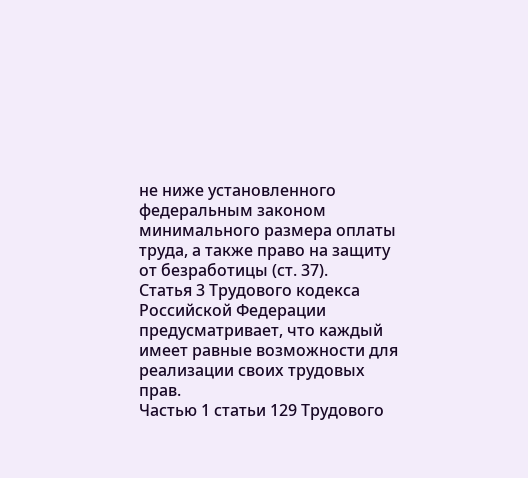не ниже установленного федеральным законом минимального размера оплаты труда, а также право на защиту от безработицы (ст. 37).
Статья 3 Трудового кодекса Российской Федерации предусматривает, что каждый имеет равные возможности для реализации своих трудовых прав.
Частью 1 статьи 129 Трудового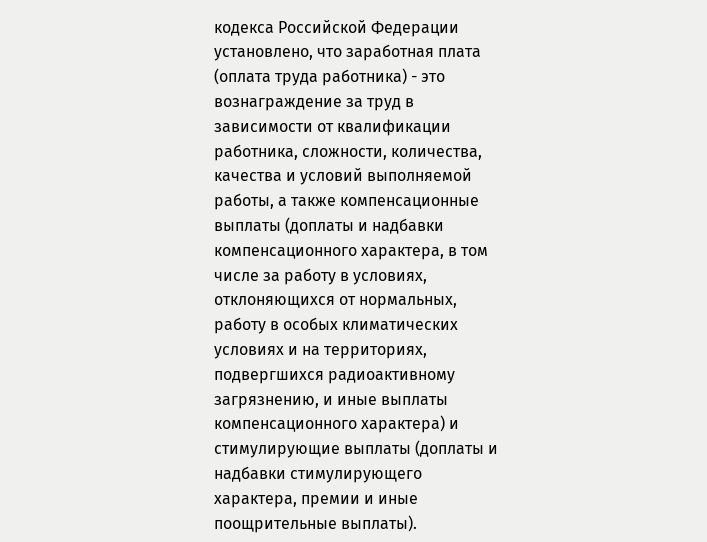кодекса Российской Федерации установлено, что заработная плата (оплата труда работника) - это вознаграждение за труд в зависимости от квалификации работника, сложности, количества, качества и условий выполняемой работы, а также компенсационные выплаты (доплаты и надбавки компенсационного характера, в том числе за работу в условиях, отклоняющихся от нормальных, работу в особых климатических условиях и на территориях, подвергшихся радиоактивному загрязнению, и иные выплаты компенсационного характера) и стимулирующие выплаты (доплаты и надбавки стимулирующего характера, премии и иные поощрительные выплаты).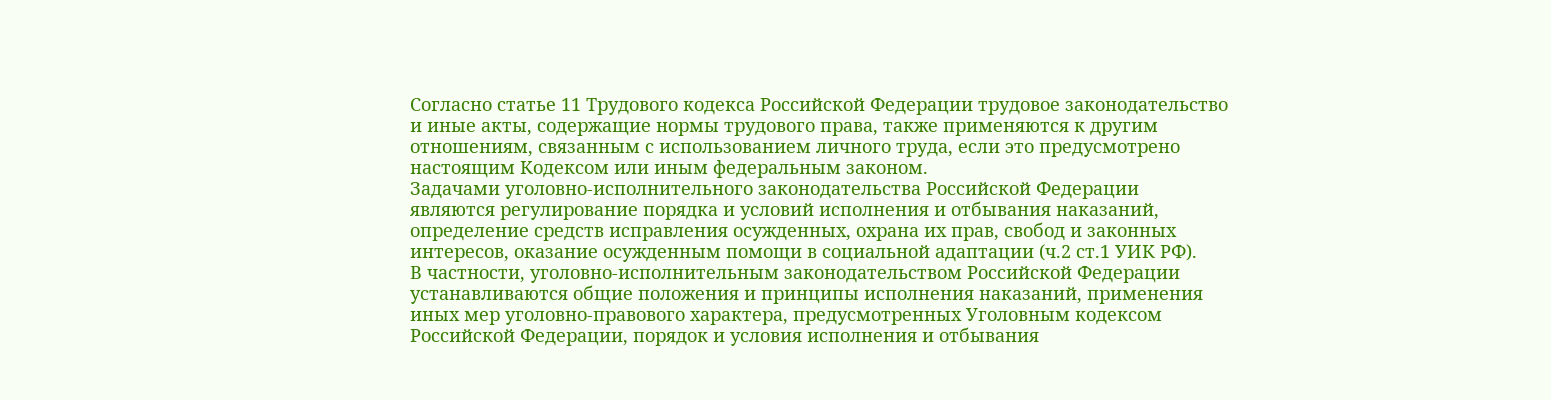Согласно статье 11 Трудового кодекса Российской Федерации трудовое законодательство и иные акты, содержащие нормы трудового права, также применяются к другим отношениям, связанным с использованием личного труда, если это предусмотрено настоящим Кодексом или иным федеральным законом.
Задачами уголовно-исполнительного законодательства Российской Федерации являются регулирование порядка и условий исполнения и отбывания наказаний, определение средств исправления осужденных, охрана их прав, свобод и законных интересов, оказание осужденным помощи в социальной адаптации (ч.2 ст.1 УИК РФ).
В частности, уголовно-исполнительным законодательством Российской Федерации устанавливаются общие положения и принципы исполнения наказаний, применения иных мер уголовно-правового характера, предусмотренных Уголовным кодексом Российской Федерации, порядок и условия исполнения и отбывания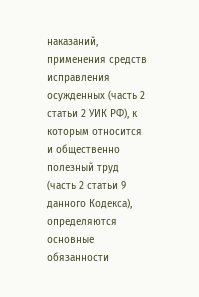наказаний, применения средств исправления осужденных (часть 2 статьи 2 УИК РФ), к которым относится и общественно полезный труд (часть 2 статьи 9 данного Кодекса), определяются основные обязанности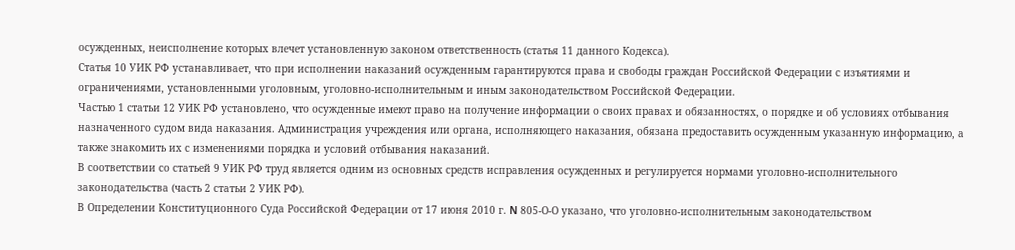осужденных, неисполнение которых влечет установленную законом ответственность (статья 11 данного Кодекса).
Статья 10 УИК РФ устанавливает, что при исполнении наказаний осужденным гарантируются права и свободы граждан Российской Федерации с изъятиями и ограничениями, установленными уголовным, уголовно-исполнительным и иным законодательством Российской Федерации.
Частью 1 статьи 12 УИК РФ установлено, что осужденные имеют право на получение информации о своих правах и обязанностях, о порядке и об условиях отбывания назначенного судом вида наказания. Администрация учреждения или органа, исполняющего наказания, обязана предоставить осужденным указанную информацию, а также знакомить их с изменениями порядка и условий отбывания наказаний.
В соответствии со статьей 9 УИК РФ труд является одним из основных средств исправления осужденных и регулируется нормами уголовно-исполнительного законодательства (часть 2 статьи 2 УИК РФ).
В Определении Конституционного Суда Российской Федерации от 17 июня 2010 г. N 805-О-О указано, что уголовно-исполнительным законодательством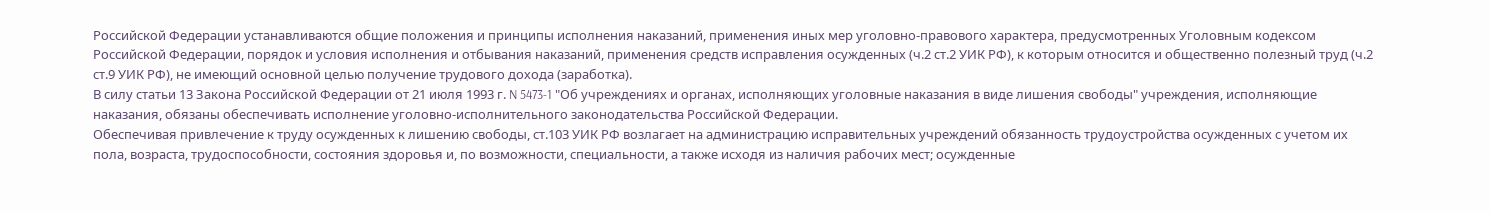Российской Федерации устанавливаются общие положения и принципы исполнения наказаний, применения иных мер уголовно-правового характера, предусмотренных Уголовным кодексом Российской Федерации, порядок и условия исполнения и отбывания наказаний, применения средств исправления осужденных (ч.2 ст.2 УИК РФ), к которым относится и общественно полезный труд (ч.2 ст.9 УИК РФ), не имеющий основной целью получение трудового дохода (заработка).
В силу статьи 13 Закона Российской Федерации от 21 июля 1993 г. N 5473-1 "Об учреждениях и органах, исполняющих уголовные наказания в виде лишения свободы" учреждения, исполняющие наказания, обязаны обеспечивать исполнение уголовно-исполнительного законодательства Российской Федерации.
Обеспечивая привлечение к труду осужденных к лишению свободы, ст.103 УИК РФ возлагает на администрацию исправительных учреждений обязанность трудоустройства осужденных с учетом их пола, возраста, трудоспособности, состояния здоровья и, по возможности, специальности, а также исходя из наличия рабочих мест; осужденные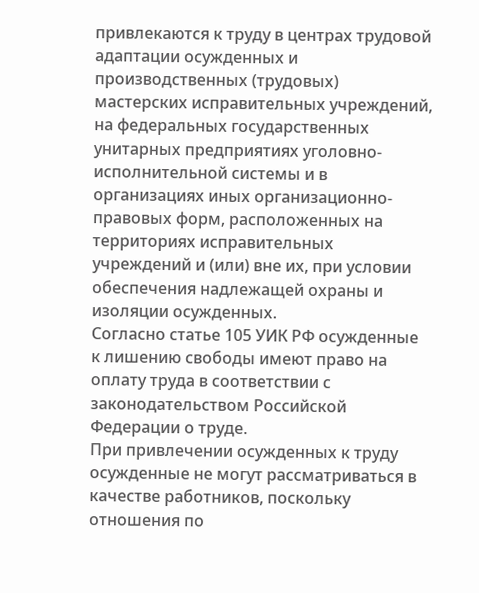привлекаются к труду в центрах трудовой адаптации осужденных и производственных (трудовых) мастерских исправительных учреждений, на федеральных государственных унитарных предприятиях уголовно-исполнительной системы и в организациях иных организационно-правовых форм, расположенных на территориях исправительных учреждений и (или) вне их, при условии обеспечения надлежащей охраны и изоляции осужденных.
Согласно статье 105 УИК РФ осужденные к лишению свободы имеют право на оплату труда в соответствии с законодательством Российской Федерации о труде.
При привлечении осужденных к труду осужденные не могут рассматриваться в качестве работников, поскольку отношения по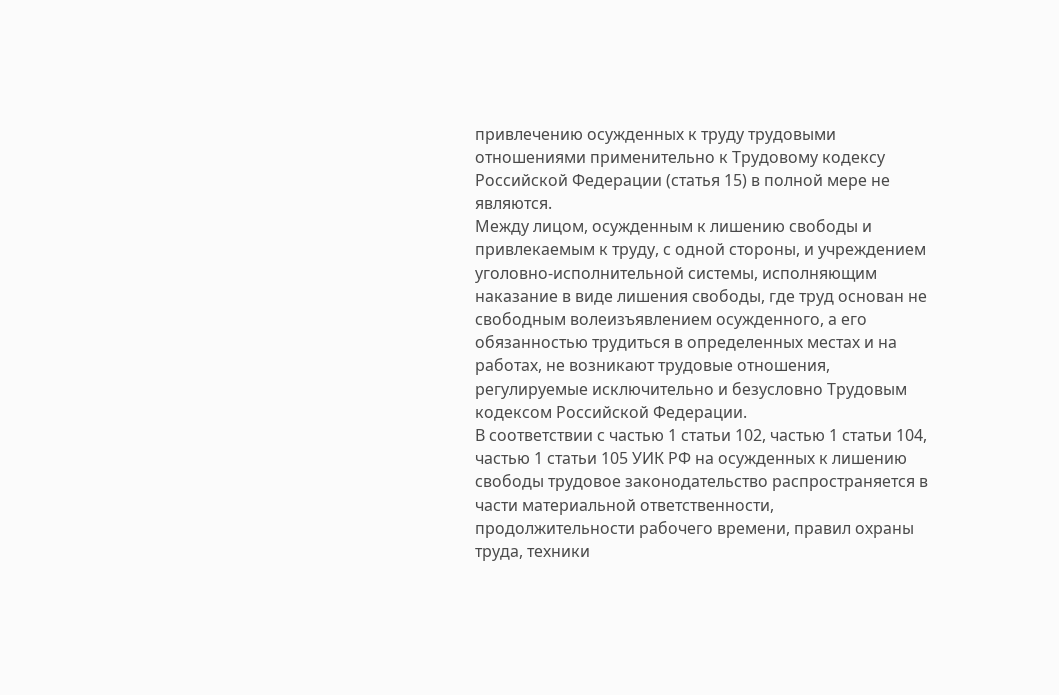привлечению осужденных к труду трудовыми отношениями применительно к Трудовому кодексу Российской Федерации (статья 15) в полной мере не являются.
Между лицом, осужденным к лишению свободы и привлекаемым к труду, с одной стороны, и учреждением уголовно-исполнительной системы, исполняющим наказание в виде лишения свободы, где труд основан не свободным волеизъявлением осужденного, а его обязанностью трудиться в определенных местах и на работах, не возникают трудовые отношения, регулируемые исключительно и безусловно Трудовым кодексом Российской Федерации.
В соответствии с частью 1 статьи 102, частью 1 статьи 104, частью 1 статьи 105 УИК РФ на осужденных к лишению свободы трудовое законодательство распространяется в части материальной ответственности, продолжительности рабочего времени, правил охраны труда, техники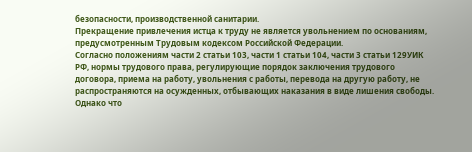безопасности, производственной санитарии.
Прекращение привлечения истца к труду не является увольнением по основаниям, предусмотренным Трудовым кодексом Российской Федерации.
Согласно положениям части 2 статьи 103, части 1 статьи 104, части 3 статьи 129УИК РФ, нормы трудового права, регулирующие порядок заключения трудового договора, приема на работу, увольнения с работы, перевода на другую работу, не распространяются на осужденных, отбывающих наказания в виде лишения свободы. Однако что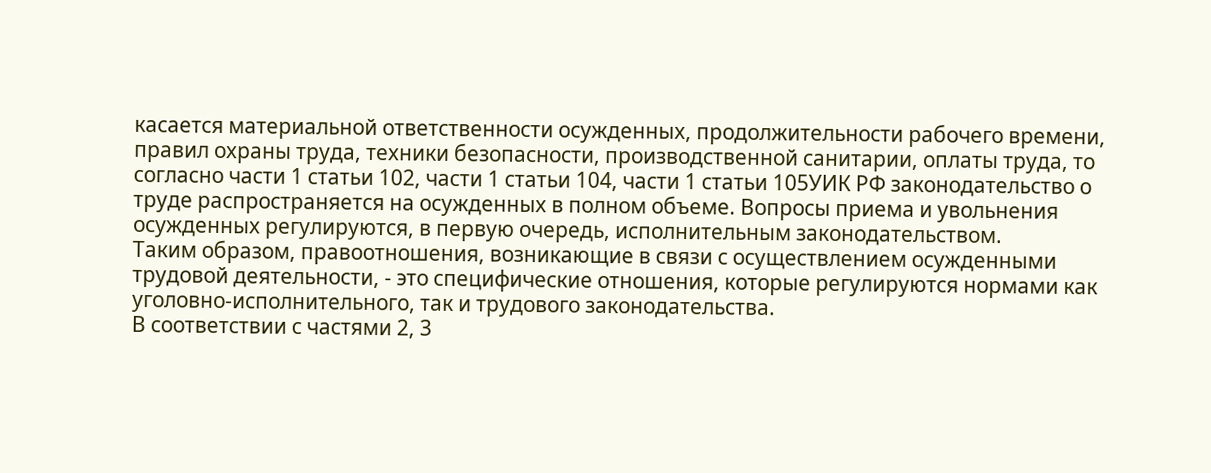касается материальной ответственности осужденных, продолжительности рабочего времени, правил охраны труда, техники безопасности, производственной санитарии, оплаты труда, то согласно части 1 статьи 102, части 1 статьи 104, части 1 статьи 105УИК РФ законодательство о труде распространяется на осужденных в полном объеме. Вопросы приема и увольнения осужденных регулируются, в первую очередь, исполнительным законодательством.
Таким образом, правоотношения, возникающие в связи с осуществлением осужденными трудовой деятельности, - это специфические отношения, которые регулируются нормами как уголовно-исполнительного, так и трудового законодательства.
В соответствии с частями 2, 3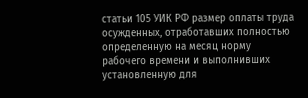статьи 105 УИК РФ размер оплаты труда осужденных, отработавших полностью определенную на месяц норму рабочего времени и выполнивших установленную для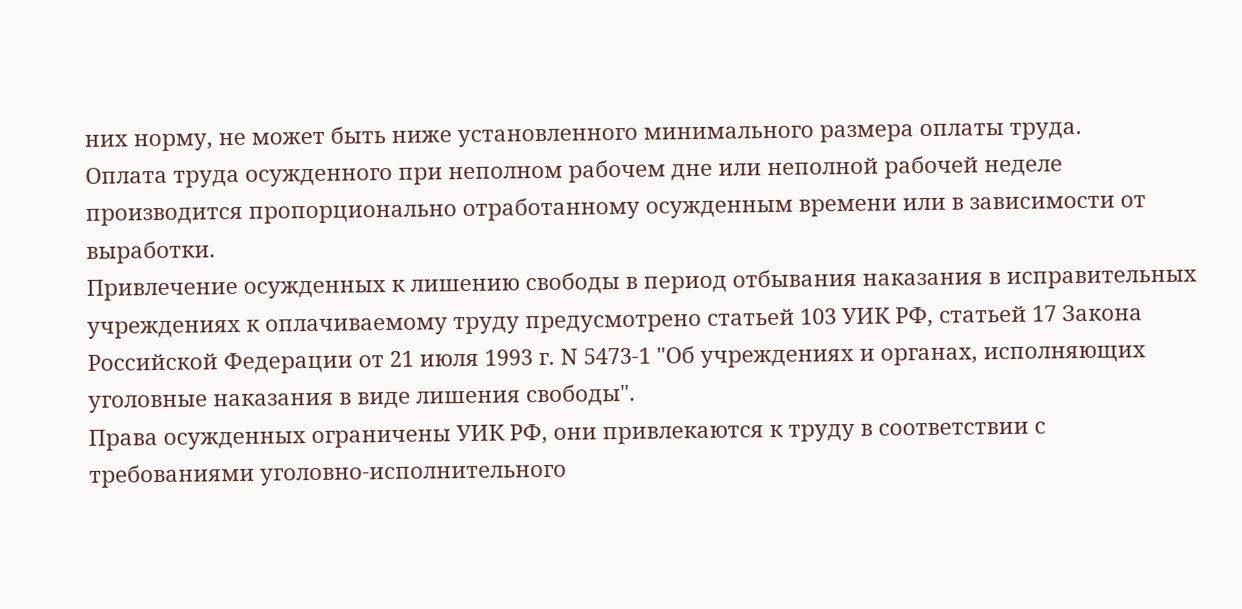них норму, не может быть ниже установленного минимального размера оплаты труда.
Оплата труда осужденного при неполном рабочем дне или неполной рабочей неделе производится пропорционально отработанному осужденным времени или в зависимости от выработки.
Привлечение осужденных к лишению свободы в период отбывания наказания в исправительных учреждениях к оплачиваемому труду предусмотрено статьей 103 УИК РФ, статьей 17 Закона Российской Федерации от 21 июля 1993 г. N 5473-1 "Об учреждениях и органах, исполняющих уголовные наказания в виде лишения свободы".
Права осужденных ограничены УИК РФ, они привлекаются к труду в соответствии с требованиями уголовно-исполнительного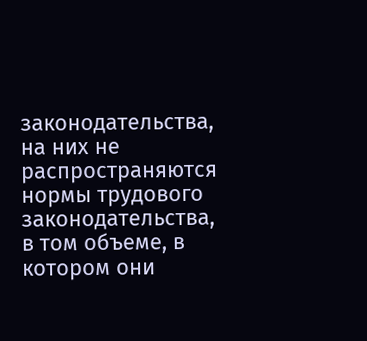законодательства, на них не распространяются нормы трудового законодательства, в том объеме, в котором они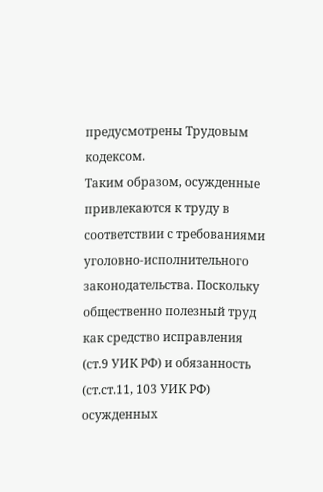предусмотрены Трудовым кодексом.
Таким образом, осужденные привлекаются к труду в соответствии с требованиями уголовно-исполнительного законодательства. Поскольку общественно полезный труд как средство исправления (ст.9 УИК РФ) и обязанность (ст.ст.11, 103 УИК РФ) осужденных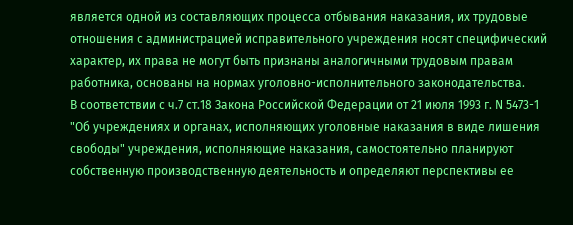является одной из составляющих процесса отбывания наказания, их трудовые отношения с администрацией исправительного учреждения носят специфический характер, их права не могут быть признаны аналогичными трудовым правам работника, основаны на нормах уголовно-исполнительного законодательства.
В соответствии с ч.7 ст.18 Закона Российской Федерации от 21 июля 1993 г. N 5473-1 "Об учреждениях и органах, исполняющих уголовные наказания в виде лишения свободы" учреждения, исполняющие наказания, самостоятельно планируют собственную производственную деятельность и определяют перспективы ее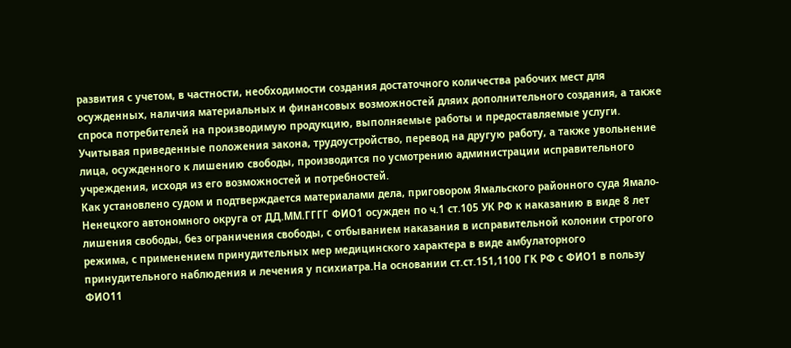развития с учетом, в частности, необходимости создания достаточного количества рабочих мест для осужденных, наличия материальных и финансовых возможностей дляих дополнительного создания, а также спроса потребителей на производимую продукцию, выполняемые работы и предоставляемые услуги.
Учитывая приведенные положения закона, трудоустройство, перевод на другую работу, а также увольнение лица, осужденного к лишению свободы, производится по усмотрению администрации исправительного учреждения, исходя из его возможностей и потребностей.
Как установлено судом и подтверждается материалами дела, приговором Ямальского районного суда Ямало-Ненецкого автономного округа от ДД.ММ.ГГГГ ФИО1 осужден по ч.1 ст.105 УК РФ к наказанию в виде 8 лет лишения свободы, без ограничения свободы, с отбыванием наказания в исправительной колонии строгого режима, с применением принудительных мер медицинского характера в виде амбулаторного принудительного наблюдения и лечения у психиатра.На основании ст.ст.151,1100 ГК РФ с ФИО1 в пользу ФИО11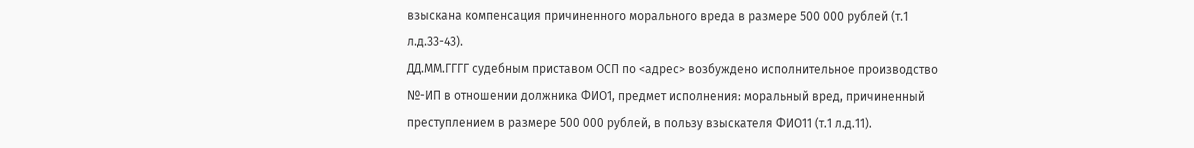взыскана компенсация причиненного морального вреда в размере 500 000 рублей (т.1 л.д.33-43).
ДД.ММ.ГГГГ судебным приставом ОСП по <адрес> возбуждено исполнительное производство №-ИП в отношении должника ФИО1, предмет исполнения: моральный вред, причиненный преступлением в размере 500 000 рублей, в пользу взыскателя ФИО11 (т.1 л.д.11).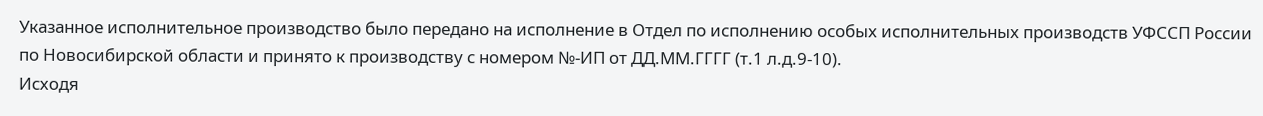Указанное исполнительное производство было передано на исполнение в Отдел по исполнению особых исполнительных производств УФССП России по Новосибирской области и принято к производству с номером №-ИП от ДД.ММ.ГГГГ (т.1 л.д.9-10).
Исходя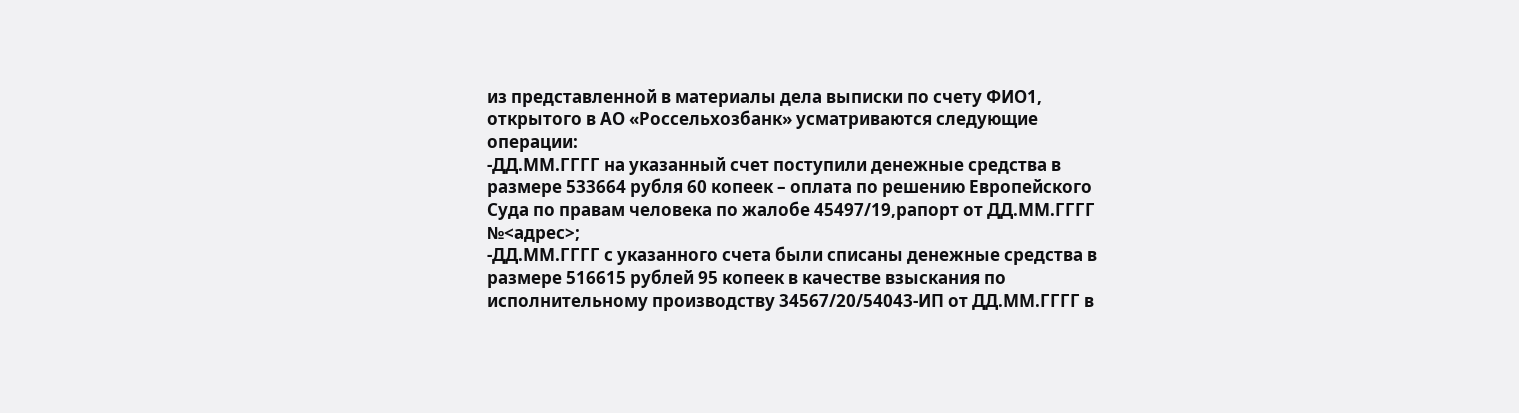из представленной в материалы дела выписки по счету ФИО1, открытого в АО «Россельхозбанк» усматриваются следующие операции:
-ДД.ММ.ГГГГ на указанный счет поступили денежные средства в размере 533664 рубля 60 копеек – оплата по решению Европейского Суда по правам человека по жалобе 45497/19,рапорт от ДД.ММ.ГГГГ №<адрес>;
-ДД.ММ.ГГГГ с указанного счета были списаны денежные средства в размере 516615 рублей 95 копеек в качестве взыскания по исполнительному производству 34567/20/54043-ИП от ДД.ММ.ГГГГ в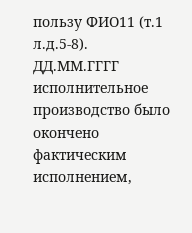пользу ФИО11 (т.1 л.д.5-8).
ДД.ММ.ГГГГ исполнительное производство было окончено фактическим исполнением,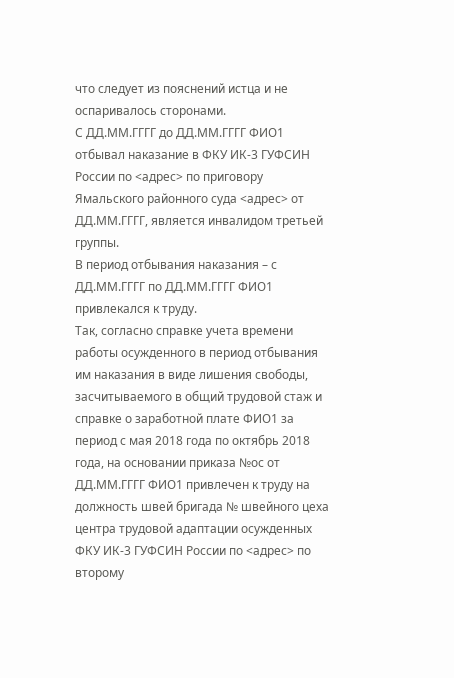что следует из пояснений истца и не оспаривалось сторонами.
С ДД.ММ.ГГГГ до ДД.ММ.ГГГГ ФИО1 отбывал наказание в ФКУ ИК-3 ГУФСИН России по <адрес> по приговору Ямальского районного суда <адрес> от ДД.ММ.ГГГГ, является инвалидом третьей группы.
В период отбывания наказания – с ДД.ММ.ГГГГ по ДД.ММ.ГГГГ ФИО1 привлекался к труду.
Так, согласно справке учета времени работы осужденного в период отбывания им наказания в виде лишения свободы, засчитываемого в общий трудовой стаж и справке о заработной плате ФИО1 за период с мая 2018 года по октябрь 2018 года, на основании приказа №ос от ДД.ММ.ГГГГ ФИО1 привлечен к труду на должность швей бригада № швейного цеха центра трудовой адаптации осужденных ФКУ ИК-3 ГУФСИН России по <адрес> по второму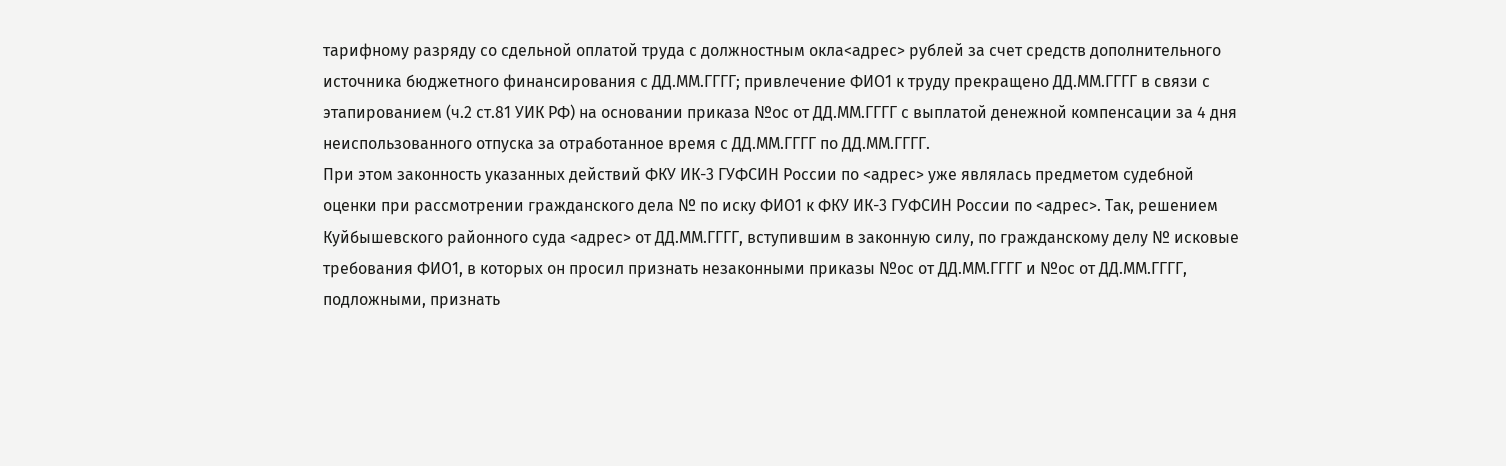тарифному разряду со сдельной оплатой труда с должностным окла<адрес> рублей за счет средств дополнительного источника бюджетного финансирования с ДД.ММ.ГГГГ; привлечение ФИО1 к труду прекращено ДД.ММ.ГГГГ в связи с этапированием (ч.2 ст.81 УИК РФ) на основании приказа №ос от ДД.ММ.ГГГГ с выплатой денежной компенсации за 4 дня неиспользованного отпуска за отработанное время с ДД.ММ.ГГГГ по ДД.ММ.ГГГГ.
При этом законность указанных действий ФКУ ИК-3 ГУФСИН России по <адрес> уже являлась предметом судебной оценки при рассмотрении гражданского дела № по иску ФИО1 к ФКУ ИК-3 ГУФСИН России по <адрес>. Так, решением Куйбышевского районного суда <адрес> от ДД.ММ.ГГГГ, вступившим в законную силу, по гражданскому делу № исковые требования ФИО1, в которых он просил признать незаконными приказы №ос от ДД.ММ.ГГГГ и №ос от ДД.ММ.ГГГГ, подложными, признать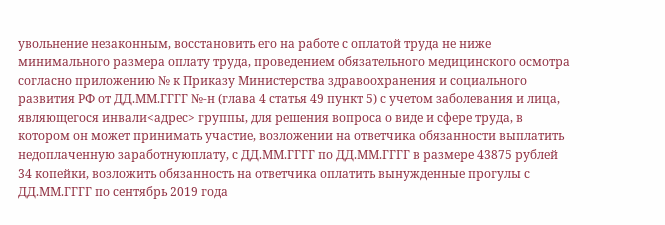увольнение незаконным, восстановить его на работе с оплатой труда не ниже минимального размера оплату труда, проведением обязательного медицинского осмотра согласно приложению № к Приказу Министерства здравоохранения и социального развития РФ от ДД.ММ.ГГГГ №-н (глава 4 статья 49 пункт 5) с учетом заболевания и лица, являющегося инвали<адрес> группы, для решения вопроса о виде и сфере труда, в котором он может принимать участие, возложении на ответчика обязанности выплатить недоплаченную заработнуюплату, с ДД.ММ.ГГГГ по ДД.ММ.ГГГГ в размере 43875 рублей 34 копейки, возложить обязанность на ответчика оплатить вынужденные прогулы с ДД.ММ.ГГГГ по сентябрь 2019 года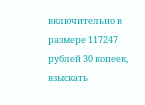включительно в размере 117247 рублей 30 копеек, взыскать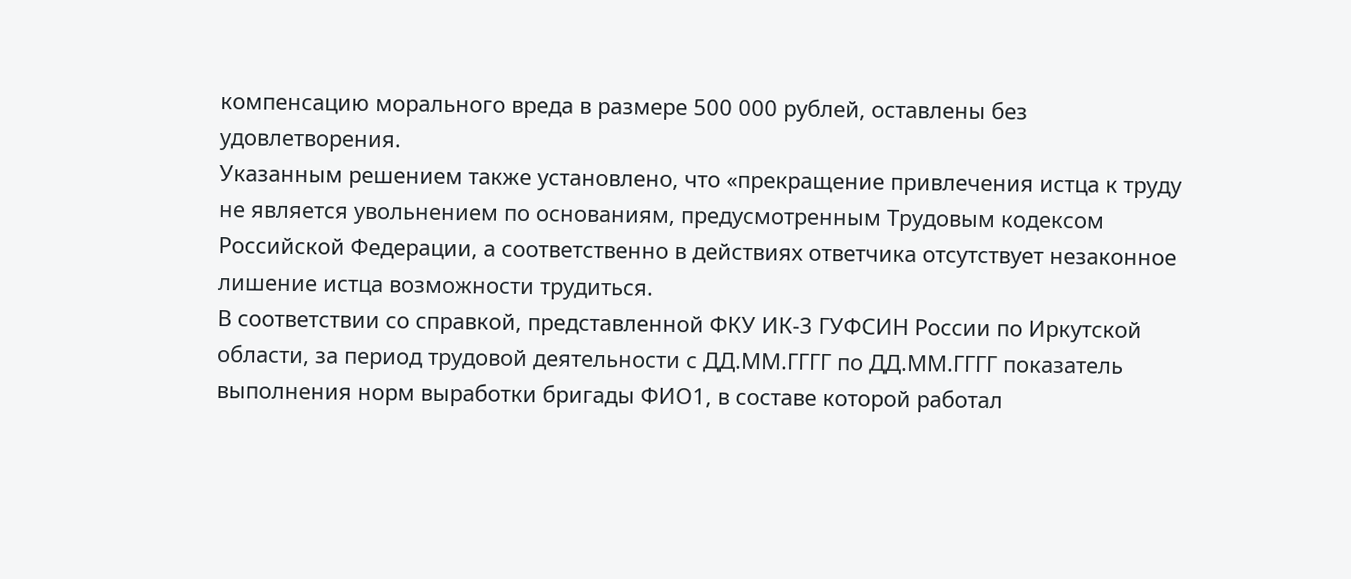компенсацию морального вреда в размере 500 000 рублей, оставлены без удовлетворения.
Указанным решением также установлено, что «прекращение привлечения истца к труду не является увольнением по основаниям, предусмотренным Трудовым кодексом Российской Федерации, а соответственно в действиях ответчика отсутствует незаконное лишение истца возможности трудиться.
В соответствии со справкой, представленной ФКУ ИК-3 ГУФСИН России по Иркутской области, за период трудовой деятельности с ДД.ММ.ГГГГ по ДД.ММ.ГГГГ показатель выполнения норм выработки бригады ФИО1, в составе которой работал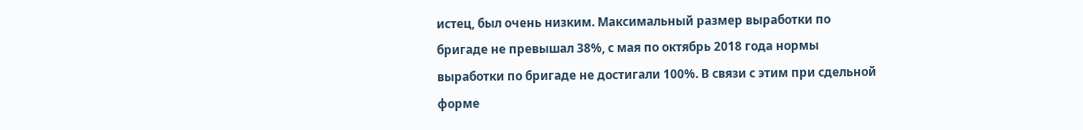истец, был очень низким. Максимальный размер выработки по бригаде не превышал 38%, с мая по октябрь 2018 года нормы выработки по бригаде не достигали 100%. В связи с этим при сдельной форме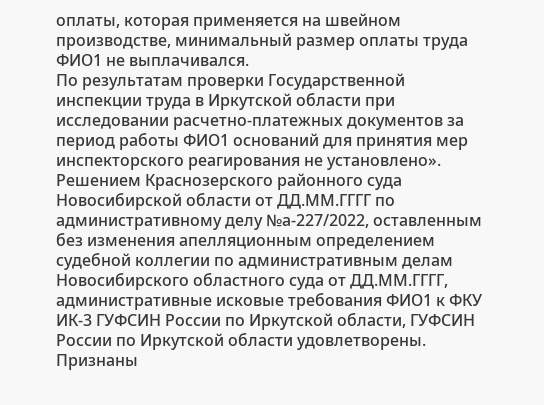оплаты, которая применяется на швейном производстве, минимальный размер оплаты труда ФИО1 не выплачивался.
По результатам проверки Государственной инспекции труда в Иркутской области при исследовании расчетно-платежных документов за период работы ФИО1 оснований для принятия мер инспекторского реагирования не установлено».
Решением Краснозерского районного суда Новосибирской области от ДД.ММ.ГГГГ по административному делу №а-227/2022, оставленным без изменения апелляционным определением судебной коллегии по административным делам Новосибирского областного суда от ДД.ММ.ГГГГ, административные исковые требования ФИО1 к ФКУ ИК-3 ГУФСИН России по Иркутской области, ГУФСИН России по Иркутской области удовлетворены.
Признаны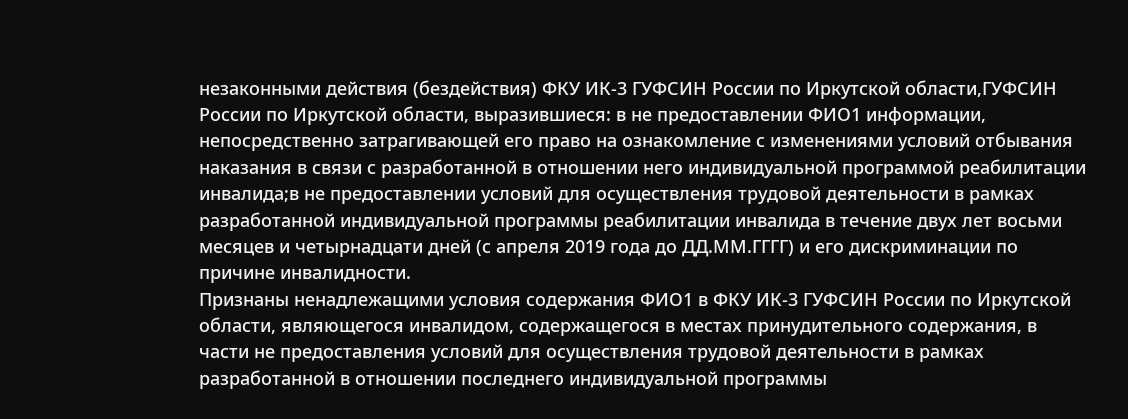незаконными действия (бездействия) ФКУ ИК-3 ГУФСИН России по Иркутской области,ГУФСИН России по Иркутской области, выразившиеся: в не предоставлении ФИО1 информации, непосредственно затрагивающей его право на ознакомление с изменениями условий отбывания наказания в связи с разработанной в отношении него индивидуальной программой реабилитации инвалида;в не предоставлении условий для осуществления трудовой деятельности в рамках разработанной индивидуальной программы реабилитации инвалида в течение двух лет восьми месяцев и четырнадцати дней (с апреля 2019 года до ДД.ММ.ГГГГ) и его дискриминации по причине инвалидности.
Признаны ненадлежащими условия содержания ФИО1 в ФКУ ИК-3 ГУФСИН России по Иркутской области, являющегося инвалидом, содержащегося в местах принудительного содержания, в части не предоставления условий для осуществления трудовой деятельности в рамках разработанной в отношении последнего индивидуальной программы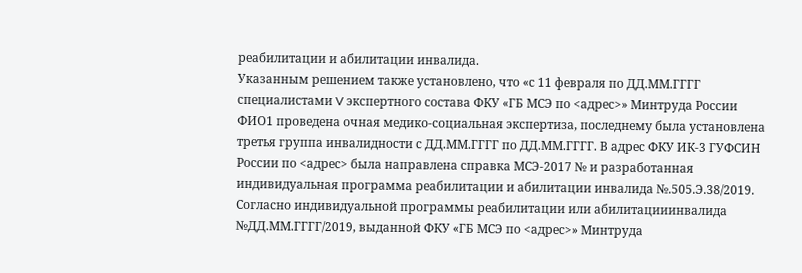реабилитации и абилитации инвалида.
Указанным решением также установлено, что «с 11 февраля по ДД.ММ.ГГГГ специалистами V экспертного состава ФКУ «ГБ МСЭ по <адрес>» Минтруда России ФИО1 проведена очная медико-социальная экспертиза, последнему была установлена третья группа инвалидности с ДД.ММ.ГГГГ по ДД.ММ.ГГГГ. В адрес ФКУ ИК-3 ГУФСИН России по <адрес> была направлена справка МСЭ-2017 № и разработанная индивидуальная программа реабилитации и абилитации инвалида №.505.Э.38/2019.
Согласно индивидуальной программы реабилитации или абилитацииинвалида №ДД.ММ.ГГГГ/2019, выданной ФКУ «ГБ МСЭ по <адрес>» Минтруда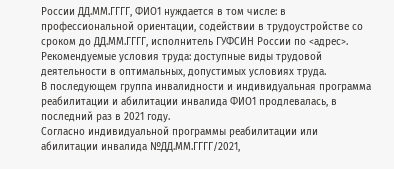России ДД.ММ.ГГГГ, ФИО1 нуждается в том числе: в профессиональной ориентации, содействии в трудоустройстве со сроком до ДД.ММ.ГГГГ, исполнитель ГУФСИН России по <адрес>. Рекомендуемые условия труда: доступные виды трудовой деятельности в оптимальных, допустимых условиях труда.
В последующем группа инвалидности и индивидуальная программа реабилитации и абилитации инвалида ФИО1 продлевалась, в последний раз в 2021 году.
Согласно индивидуальной программы реабилитации или абилитации инвалида №ДД.ММ.ГГГГ/2021,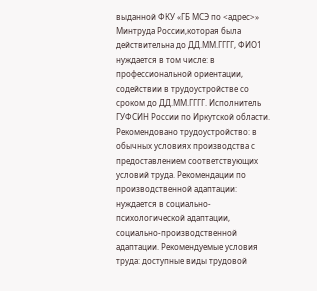выданной ФКУ «ГБ МСЭ по <адрес>» Минтруда России,которая была действительна до ДД.ММ.ГГГГ, ФИО1 нуждается в том числе: в профессиональной ориентации, содействии в трудоустройстве со сроком до ДД.ММ.ГГГГ. Исполнитель ГУФСИН России по Иркутской области. Рекомендовано трудоустройство: в обычных условиях производства с предоставлением соответствующих условий труда. Рекомендации по производственной адаптации: нуждается в социально-психологической адаптации, социально-производственной адаптации. Рекомендуемые условия труда: доступные виды трудовой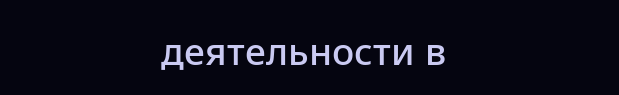деятельности в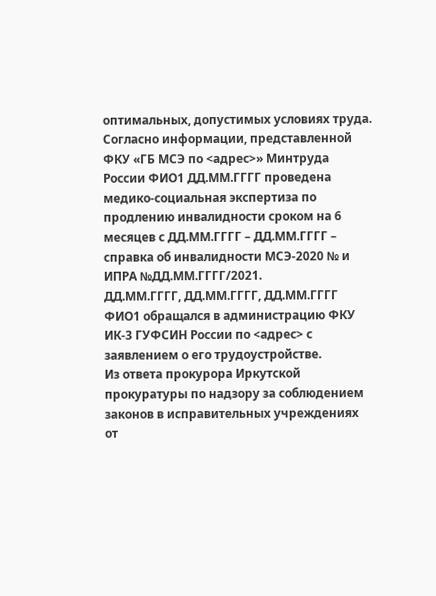оптимальных, допустимых условиях труда.
Согласно информации, представленной ФКУ «ГБ МСЭ по <адрес>» Минтруда России ФИО1 ДД.ММ.ГГГГ проведена медико-социальная экспертиза по продлению инвалидности сроком на 6 месяцев с ДД.ММ.ГГГГ – ДД.ММ.ГГГГ – справка об инвалидности МСЭ-2020 № и ИПРА №ДД.ММ.ГГГГ/2021.
ДД.ММ.ГГГГ, ДД.ММ.ГГГГ, ДД.ММ.ГГГГ ФИО1 обращался в администрацию ФКУ ИК-3 ГУФСИН России по <адрес> с заявлением о его трудоустройстве.
Из ответа прокурора Иркутской прокуратуры по надзору за соблюдением законов в исправительных учреждениях от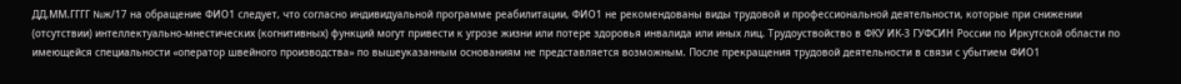ДД.ММ.ГГГГ №ж/17 на обращение ФИО1 следует, что согласно индивидуальной программе реабилитации, ФИО1 не рекомендованы виды трудовой и профессиональной деятельности, которые при снижении (отсутствии) интеллектуально-мнестических (когнитивных) функций могут привести к угрозе жизни или потере здоровья инвалида или иных лиц. Трудоуствойство в ФКУ ИК-3 ГУФСИН России по Иркутской области по имеющейся специальности «оператор швейного производства» по вышеуказанным основаниям не представляется возможным. После прекращения трудовой деятельности в связи с убытием ФИО1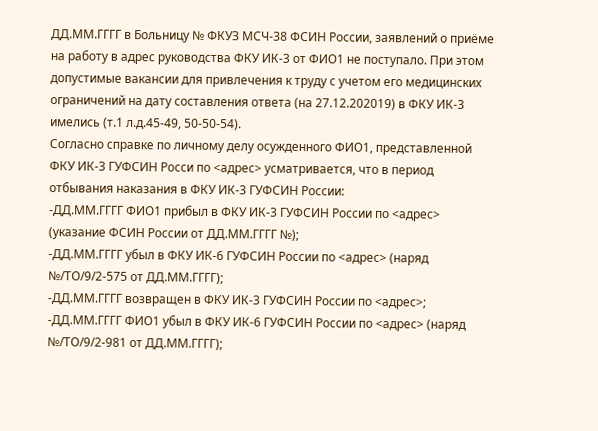ДД.ММ.ГГГГ в Больницу № ФКУЗ МСЧ-38 ФСИН России, заявлений о приёме на работу в адрес руководства ФКУ ИК-3 от ФИО1 не поступало. При этом допустимые вакансии для привлечения к труду с учетом его медицинских ограничений на дату составления ответа (на 27.12.202019) в ФКУ ИК-3 имелись (т.1 л.д.45-49, 50-50-54).
Согласно справке по личному делу осужденного ФИО1, представленной ФКУ ИК-3 ГУФСИН Росси по <адрес> усматривается, что в период отбывания наказания в ФКУ ИК-3 ГУФСИН России:
-ДД.ММ.ГГГГ ФИО1 прибыл в ФКУ ИК-3 ГУФСИН России по <адрес> (указание ФСИН России от ДД.ММ.ГГГГ №);
-ДД.ММ.ГГГГ убыл в ФКУ ИК-6 ГУФСИН России по <адрес> (наряд №/ТО/9/2-575 от ДД.ММ.ГГГГ);
-ДД.ММ.ГГГГ возвращен в ФКУ ИК-3 ГУФСИН России по <адрес>;
-ДД.ММ.ГГГГ ФИО1 убыл в ФКУ ИК-6 ГУФСИН России по <адрес> (наряд №/ТО/9/2-981 от ДД.ММ.ГГГГ);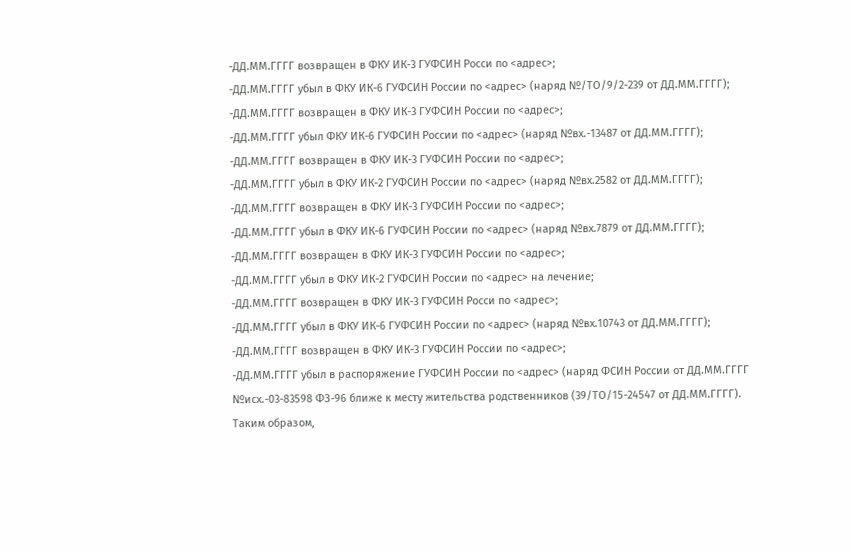-ДД.ММ.ГГГГ возвращен в ФКУ ИК-3 ГУФСИН Росси по <адрес>;
-ДД.ММ.ГГГГ убыл в ФКУ ИК-6 ГУФСИН России по <адрес> (наряд №/ТО/9/2-239 от ДД.ММ.ГГГГ);
-ДД.ММ.ГГГГ возвращен в ФКУ ИК-3 ГУФСИН России по <адрес>;
-ДД.ММ.ГГГГ убыл ФКУ ИК-6 ГУФСИН России по <адрес> (наряд №вх.-13487 от ДД.ММ.ГГГГ);
-ДД.ММ.ГГГГ возвращен в ФКУ ИК-3 ГУФСИН России по <адрес>;
-ДД.ММ.ГГГГ убыл в ФКУ ИК-2 ГУФСИН России по <адрес> (наряд №вх.2582 от ДД.ММ.ГГГГ);
-ДД.ММ.ГГГГ возвращен в ФКУ ИК-3 ГУФСИН России по <адрес>;
-ДД.ММ.ГГГГ убыл в ФКУ ИК-6 ГУФСИН России по <адрес> (наряд №вх.7879 от ДД.ММ.ГГГГ);
-ДД.ММ.ГГГГ возвращен в ФКУ ИК-3 ГУФСИН России по <адрес>;
-ДД.ММ.ГГГГ убыл в ФКУ ИК-2 ГУФСИН России по <адрес> на лечение;
-ДД.ММ.ГГГГ возвращен в ФКУ ИК-3 ГУФСИН Росси по <адрес>;
-ДД.ММ.ГГГГ убыл в ФКУ ИК-6 ГУФСИН России по <адрес> (наряд №вх.10743 от ДД.ММ.ГГГГ);
-ДД.ММ.ГГГГ возвращен в ФКУ ИК-3 ГУФСИН России по <адрес>;
-ДД.ММ.ГГГГ убыл в распоряжение ГУФСИН России по <адрес> (наряд ФСИН России от ДД.ММ.ГГГГ №исх.-03-83598 ФЗ-96 ближе к месту жительства родственников (39/ТО/15-24547 от ДД.ММ.ГГГГ).
Таким образом,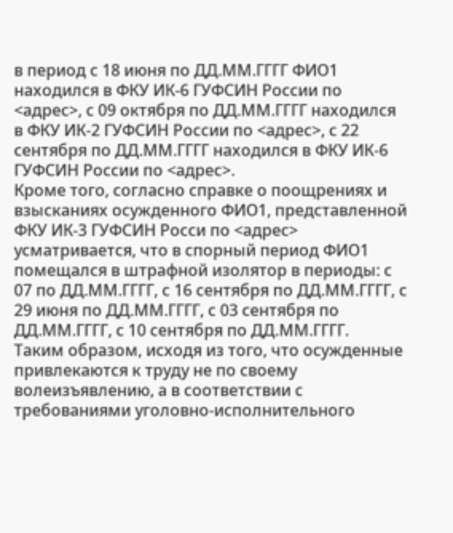в период с 18 июня по ДД.ММ.ГГГГ ФИО1 находился в ФКУ ИК-6 ГУФСИН России по <адрес>, с 09 октября по ДД.ММ.ГГГГ находился в ФКУ ИК-2 ГУФСИН России по <адрес>, с 22 сентября по ДД.ММ.ГГГГ находился в ФКУ ИК-6 ГУФСИН России по <адрес>.
Кроме того, согласно справке о поощрениях и взысканиях осужденного ФИО1, представленной ФКУ ИК-3 ГУФСИН Росси по <адрес> усматривается, что в спорный период ФИО1 помещался в штрафной изолятор в периоды: с 07 по ДД.ММ.ГГГГ, с 16 сентября по ДД.ММ.ГГГГ, с 29 июня по ДД.ММ.ГГГГ, с 03 сентября по ДД.ММ.ГГГГ, с 10 сентября по ДД.ММ.ГГГГ.
Таким образом, исходя из того, что осужденные привлекаются к труду не по своему волеизъявлению, а в соответствии с требованиями уголовно-исполнительного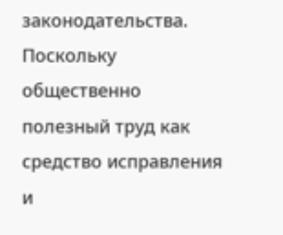законодательства. Поскольку общественно полезный труд как средство исправления и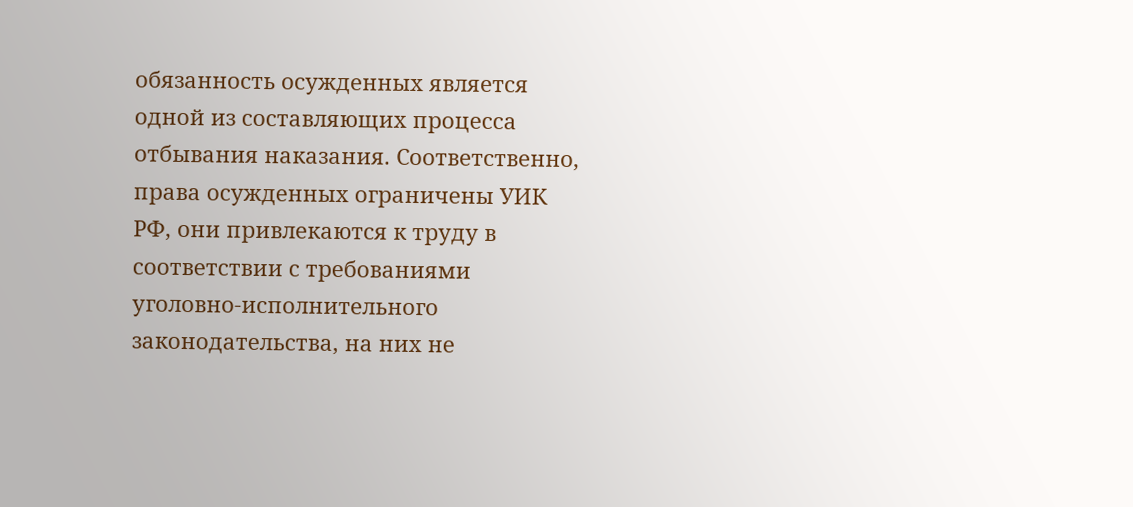обязанность осужденных является одной из составляющих процесса отбывания наказания. Соответственно, права осужденных ограничены УИК РФ, они привлекаются к труду в соответствии с требованиями уголовно-исполнительного законодательства, на них не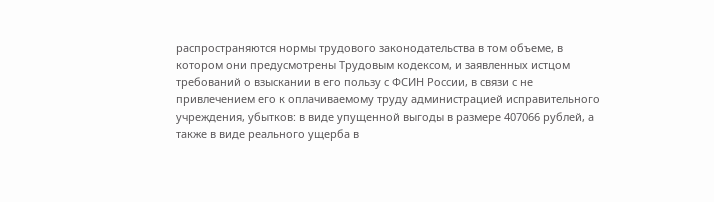распространяются нормы трудового законодательства в том объеме, в котором они предусмотрены Трудовым кодексом, и заявленных истцом требований о взыскании в его пользу с ФСИН России, в связи с не привлечением его к оплачиваемому труду администрацией исправительного учреждения, убытков: в виде упущенной выгоды в размере 407066 рублей, а также в виде реального ущерба в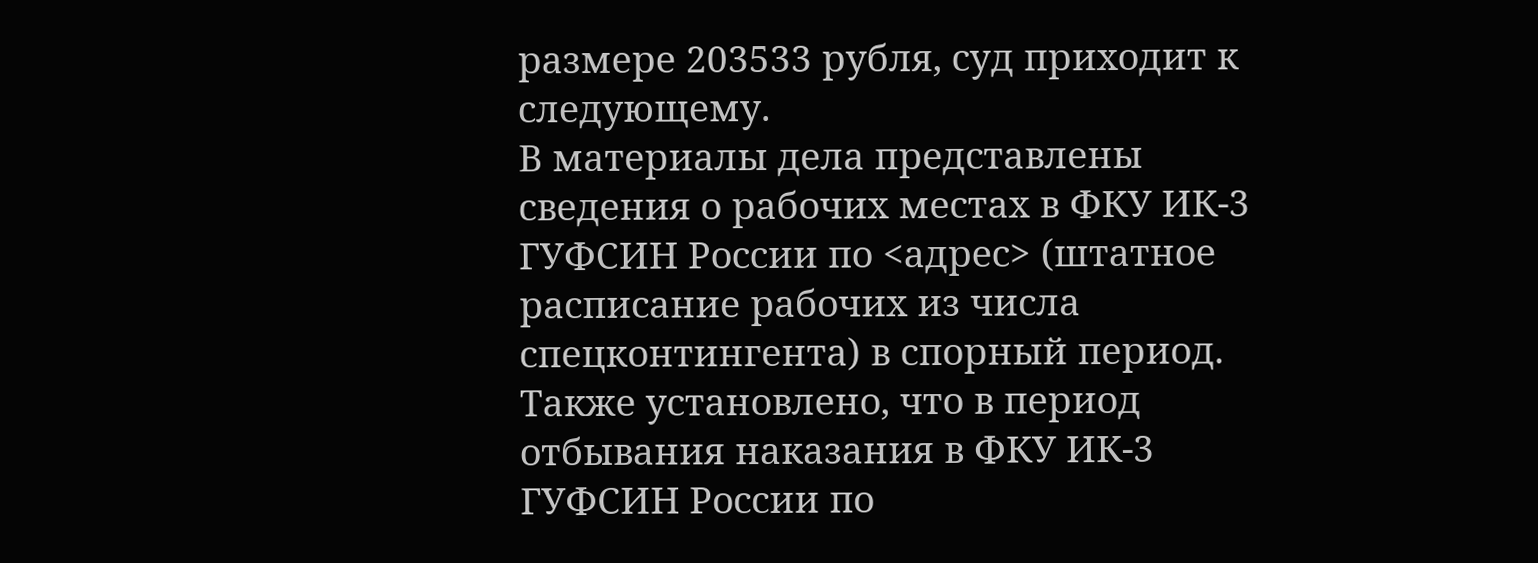размере 203533 рубля, суд приходит к следующему.
В материалы дела представлены сведения о рабочих местах в ФКУ ИК-3 ГУФСИН России по <адрес> (штатное расписание рабочих из числа спецконтингента) в спорный период.
Также установлено, что в период отбывания наказания в ФКУ ИК-3 ГУФСИН России по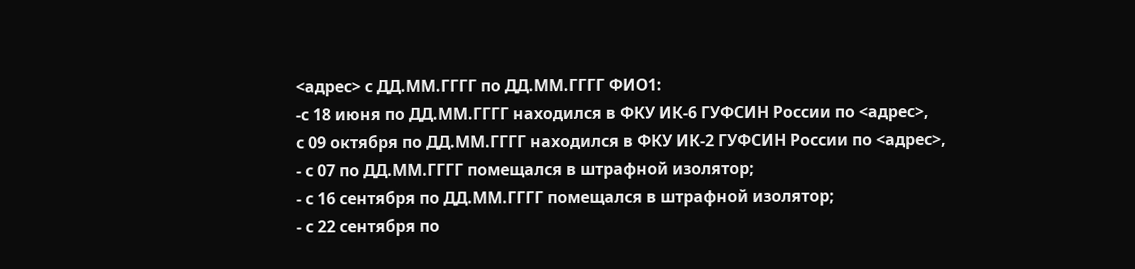<адрес> с ДД.ММ.ГГГГ по ДД.ММ.ГГГГ ФИО1:
-с 18 июня по ДД.ММ.ГГГГ находился в ФКУ ИК-6 ГУФСИН России по <адрес>,
с 09 октября по ДД.ММ.ГГГГ находился в ФКУ ИК-2 ГУФСИН России по <адрес>,
- с 07 по ДД.ММ.ГГГГ помещался в штрафной изолятор;
- с 16 сентября по ДД.ММ.ГГГГ помещался в штрафной изолятор;
- с 22 сентября по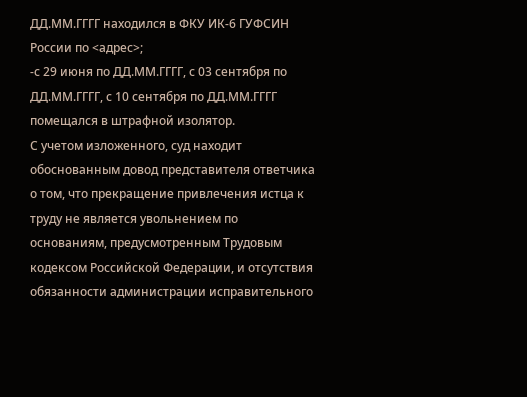ДД.ММ.ГГГГ находился в ФКУ ИК-6 ГУФСИН России по <адрес>;
-с 29 июня по ДД.ММ.ГГГГ, с 03 сентября по ДД.ММ.ГГГГ, с 10 сентября по ДД.ММ.ГГГГ помещался в штрафной изолятор.
С учетом изложенного, суд находит обоснованным довод представителя ответчика о том, что прекращение привлечения истца к труду не является увольнением по основаниям, предусмотренным Трудовым кодексом Российской Федерации, и отсутствия обязанности администрации исправительного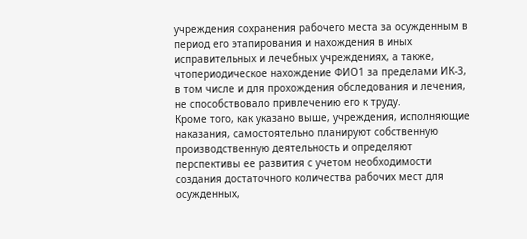учреждения сохранения рабочего места за осужденным в период его этапирования и нахождения в иных исправительных и лечебных учреждениях, а также, чтопериодическое нахождение ФИО1 за пределами ИК-3, в том числе и для прохождения обследования и лечения, не способствовало привлечению его к труду.
Кроме того, как указано выше, учреждения, исполняющие наказания, самостоятельно планируют собственную производственную деятельность и определяют перспективы ее развития с учетом необходимости создания достаточного количества рабочих мест для осужденных,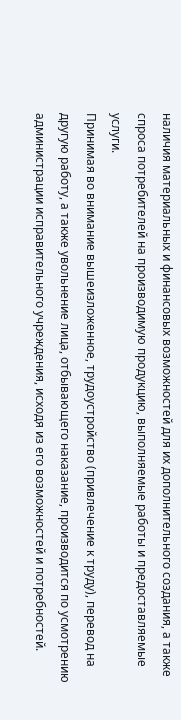наличия материальных и финансовых возможностей для их дополнительного создания, а также спроса потребителей на производимую продукцию, выполняемые работы и предоставляемые услуги.
Принимая во внимание вышеизложенное, трудоустройство (привлечение к труду), перевод на другую работу, а также увольнение лица, отбывающего наказание, производится по усмотрению администрации исправительного учреждения, исходя из его возможностей и потребностей.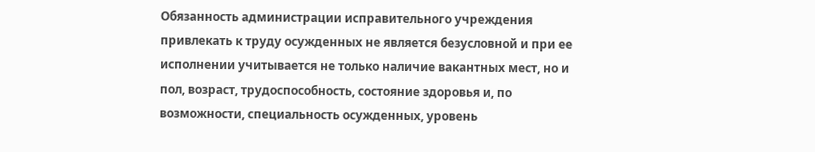Обязанность администрации исправительного учреждения привлекать к труду осужденных не является безусловной и при ее исполнении учитывается не только наличие вакантных мест, но и пол, возраст, трудоспособность, состояние здоровья и, по возможности, специальность осужденных, уровень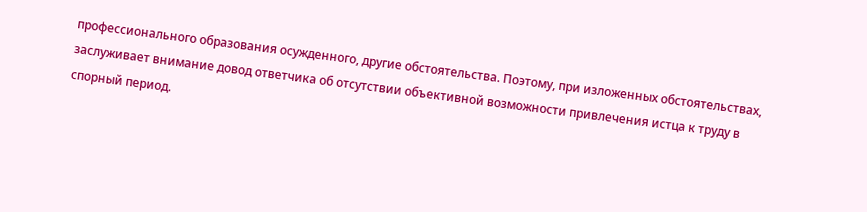профессионального образования осужденного, другие обстоятельства. Поэтому, при изложенных обстоятельствах, заслуживает внимание довод ответчика об отсутствии объективной возможности привлечения истца к труду в спорный период.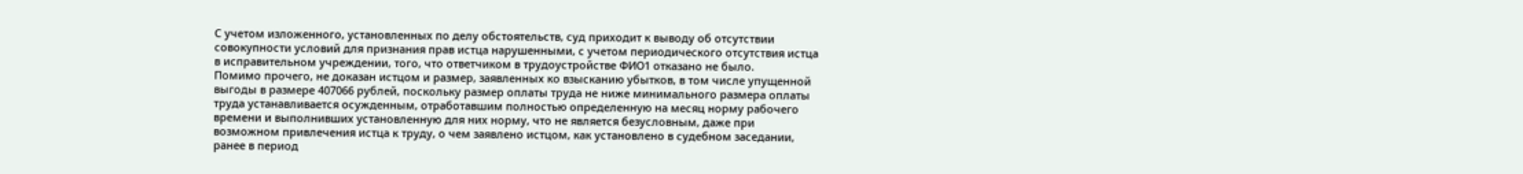С учетом изложенного, установленных по делу обстоятельств, суд приходит к выводу об отсутствии совокупности условий для признания прав истца нарушенными, с учетом периодического отсутствия истца в исправительном учреждении, того, что ответчиком в трудоустройстве ФИО1 отказано не было.
Помимо прочего, не доказан истцом и размер, заявленных ко взысканию убытков, в том числе упущенной выгоды в размере 407066 рублей, поскольку размер оплаты труда не ниже минимального размера оплаты труда устанавливается осужденным, отработавшим полностью определенную на месяц норму рабочего времени и выполнивших установленную для них норму, что не является безусловным, даже при возможном привлечения истца к труду, о чем заявлено истцом, как установлено в судебном заседании, ранее в период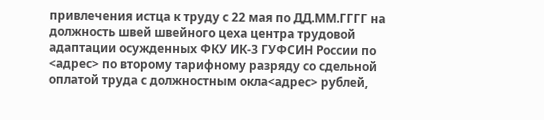привлечения истца к труду с 22 мая по ДД.ММ.ГГГГ на должность швей швейного цеха центра трудовой адаптации осужденных ФКУ ИК-3 ГУФСИН России по <адрес> по второму тарифному разряду со сдельной оплатой труда с должностным окла<адрес> рублей,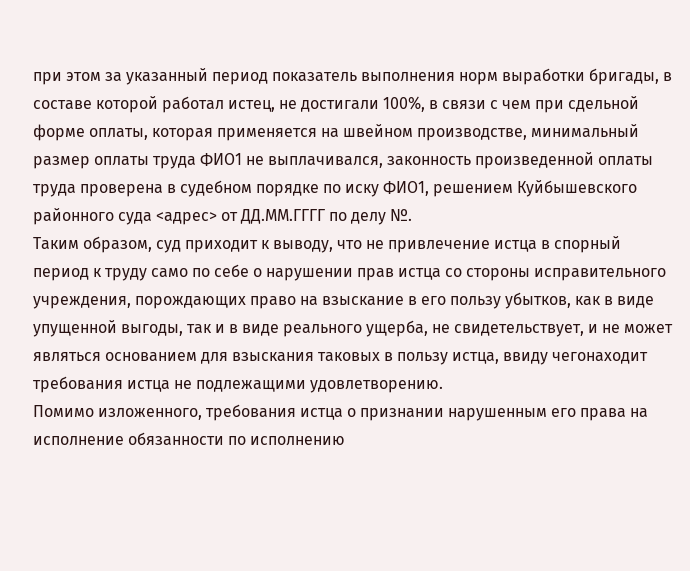при этом за указанный период показатель выполнения норм выработки бригады, в составе которой работал истец, не достигали 100%, в связи с чем при сдельной форме оплаты, которая применяется на швейном производстве, минимальный размер оплаты труда ФИО1 не выплачивался, законность произведенной оплаты труда проверена в судебном порядке по иску ФИО1, решением Куйбышевского районного суда <адрес> от ДД.ММ.ГГГГ по делу №.
Таким образом, суд приходит к выводу, что не привлечение истца в спорный период к труду само по себе о нарушении прав истца со стороны исправительного учреждения, порождающих право на взыскание в его пользу убытков, как в виде упущенной выгоды, так и в виде реального ущерба, не свидетельствует, и не может являться основанием для взыскания таковых в пользу истца, ввиду чегонаходит требования истца не подлежащими удовлетворению.
Помимо изложенного, требования истца о признании нарушенным его права на исполнение обязанности по исполнению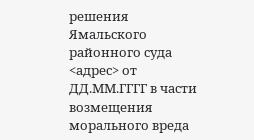решения Ямальского районного суда <адрес> от ДД.ММ.ГГГГ в части возмещения морального вреда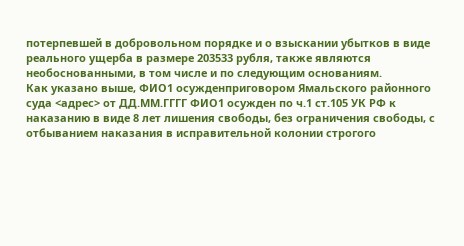потерпевшей в добровольном порядке и о взыскании убытков в виде реального ущерба в размере 203533 рубля, также являются необоснованными, в том числе и по следующим основаниям.
Как указано выше, ФИО1 осужденприговором Ямальского районного суда <адрес> от ДД.ММ.ГГГГ ФИО1 осужден по ч.1 ст.105 УК РФ к наказанию в виде 8 лет лишения свободы, без ограничения свободы, с отбыванием наказания в исправительной колонии строгого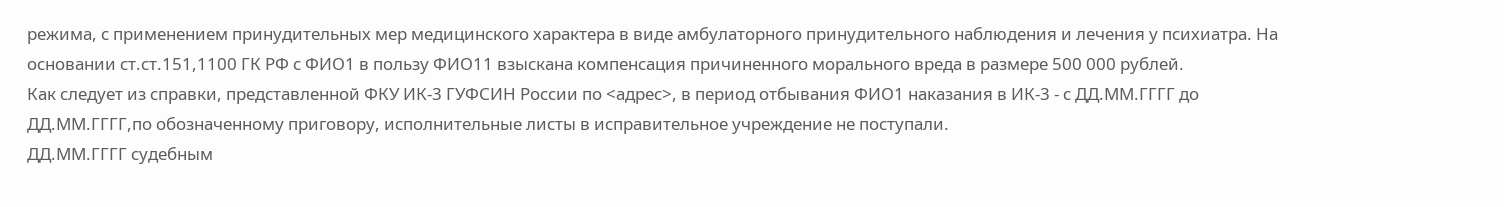режима, с применением принудительных мер медицинского характера в виде амбулаторного принудительного наблюдения и лечения у психиатра. На основании ст.ст.151,1100 ГК РФ с ФИО1 в пользу ФИО11 взыскана компенсация причиненного морального вреда в размере 500 000 рублей.
Как следует из справки, представленной ФКУ ИК-3 ГУФСИН России по <адрес>, в период отбывания ФИО1 наказания в ИК-3 - с ДД.ММ.ГГГГ до ДД.ММ.ГГГГ,по обозначенному приговору, исполнительные листы в исправительное учреждение не поступали.
ДД.ММ.ГГГГ судебным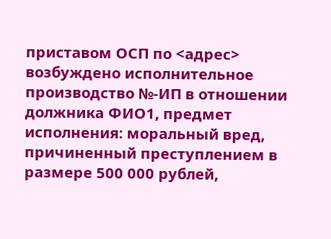приставом ОСП по <адрес> возбуждено исполнительное производство №-ИП в отношении должника ФИО1, предмет исполнения: моральный вред, причиненный преступлением в размере 500 000 рублей,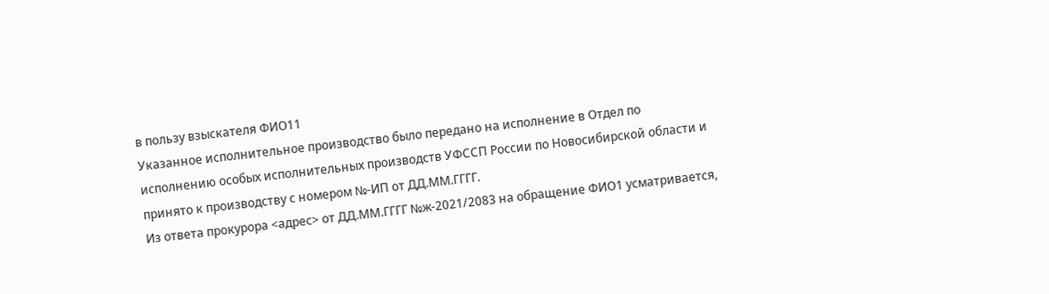в пользу взыскателя ФИО11
Указанное исполнительное производство было передано на исполнение в Отдел по исполнению особых исполнительных производств УФССП России по Новосибирской области и принято к производству с номером №-ИП от ДД.ММ.ГГГГ.
Из ответа прокурора <адрес> от ДД.ММ.ГГГГ №ж-2021/2083 на обращение ФИО1 усматривается,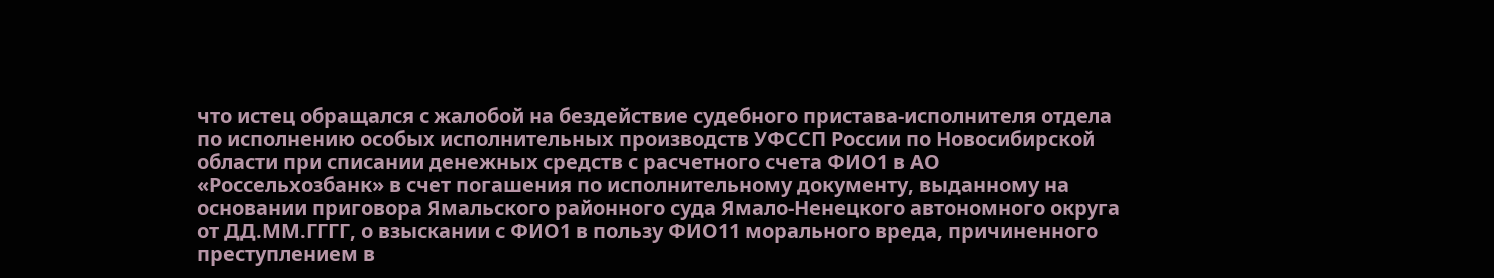что истец обращался с жалобой на бездействие судебного пристава-исполнителя отдела по исполнению особых исполнительных производств УФССП России по Новосибирской области при списании денежных средств с расчетного счета ФИО1 в АО «Россельхозбанк» в счет погашения по исполнительному документу, выданному на основании приговора Ямальского районного суда Ямало-Ненецкого автономного округа от ДД.ММ.ГГГГ, о взыскании с ФИО1 в пользу ФИО11 морального вреда, причиненного преступлением в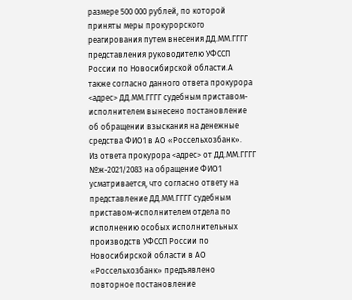размере 500 000 рублей, по которой приняты меры прокурорского реагирования путем внесения ДД.ММ.ГГГГ представления руководителю УФССП России по Новосибирской области.А также согласно данного ответа прокурора <адрес> ДД.ММ.ГГГГ судебным приставом-исполнителем вынесено постановление об обращении взыскания на денежные средства ФИО1 в АО «Россельхозбанк».
Из ответа прокурора <адрес> от ДД.ММ.ГГГГ №ж-2021/2083 на обращение ФИО1 усматривается, что согласно ответу на представление ДД.ММ.ГГГГ судебным приставом-исполнителем отдела по исполнению особых исполнительных производств УФССП России по Новосибирской области в АО «Россельхозбанк» предъявлено повторное постановление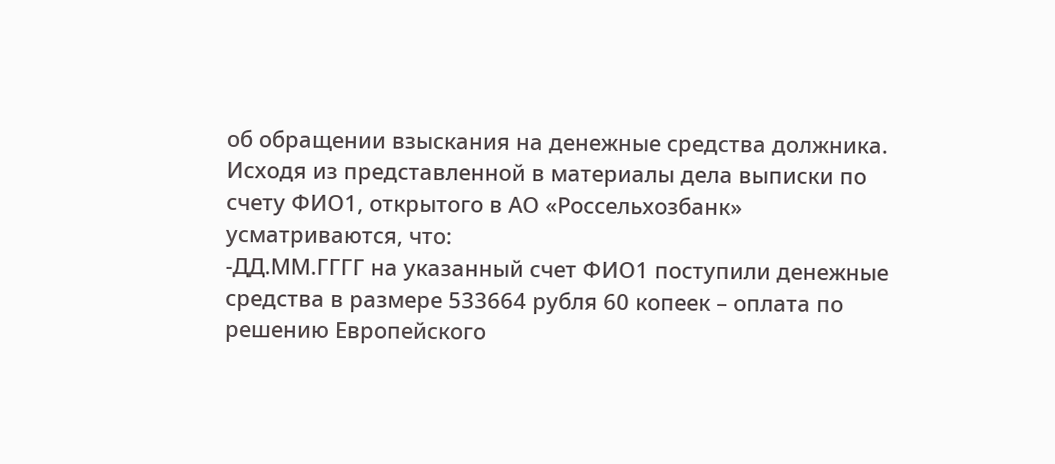об обращении взыскания на денежные средства должника.
Исходя из представленной в материалы дела выписки по счету ФИО1, открытого в АО «Россельхозбанк» усматриваются, что:
-ДД.ММ.ГГГГ на указанный счет ФИО1 поступили денежные средства в размере 533664 рубля 60 копеек – оплата по решению Европейского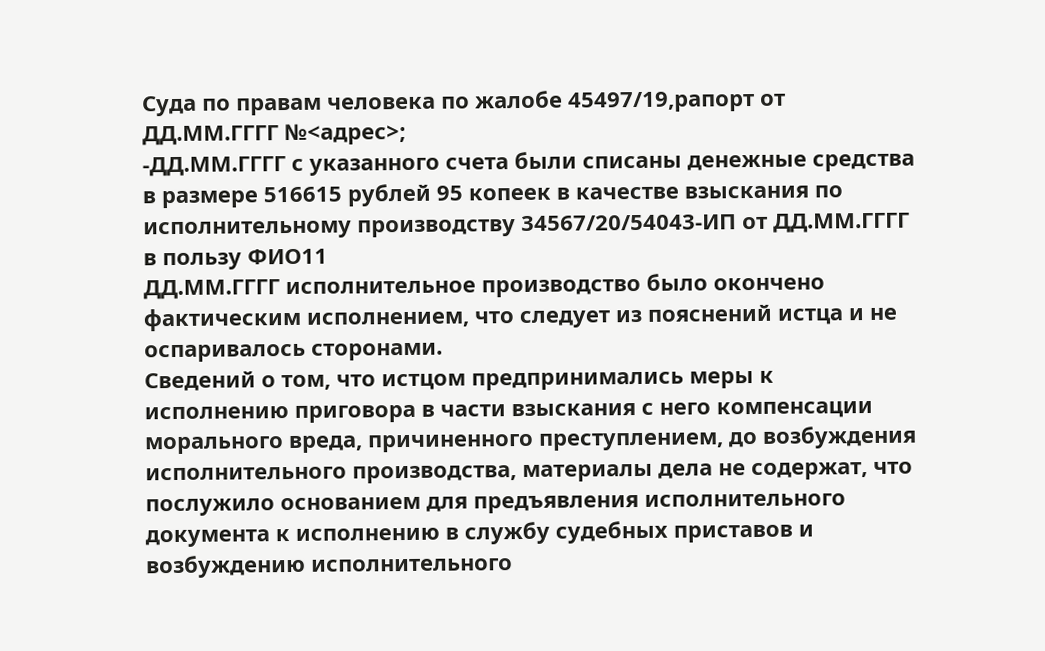Суда по правам человека по жалобе 45497/19,рапорт от ДД.ММ.ГГГГ №<адрес>;
-ДД.ММ.ГГГГ с указанного счета были списаны денежные средства в размере 516615 рублей 95 копеек в качестве взыскания по исполнительному производству 34567/20/54043-ИП от ДД.ММ.ГГГГ в пользу ФИО11
ДД.ММ.ГГГГ исполнительное производство было окончено фактическим исполнением, что следует из пояснений истца и не оспаривалось сторонами.
Сведений о том, что истцом предпринимались меры к исполнению приговора в части взыскания с него компенсации морального вреда, причиненного преступлением, до возбуждения исполнительного производства, материалы дела не содержат, что послужило основанием для предъявления исполнительного документа к исполнению в службу судебных приставов и возбуждению исполнительного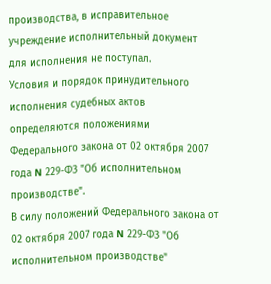производства, в исправительное учреждение исполнительный документ для исполнения не поступал.
Условия и порядок принудительного исполнения судебных актов определяются положениями Федерального закона от 02 октября 2007 года N 229-ФЗ "Об исполнительном производстве".
В силу положений Федерального закона от 02 октября 2007 года N 229-ФЗ "Об исполнительном производстве"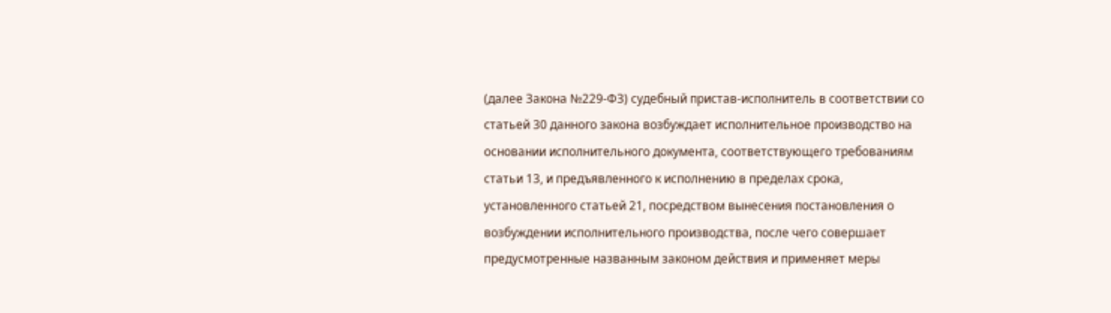(далее Закона №229-ФЗ) судебный пристав-исполнитель в соответствии со статьей 30 данного закона возбуждает исполнительное производство на основании исполнительного документа, соответствующего требованиям статьи 13, и предъявленного к исполнению в пределах срока, установленного статьей 21, посредством вынесения постановления о возбуждении исполнительного производства, после чего совершает предусмотренные названным законом действия и применяет меры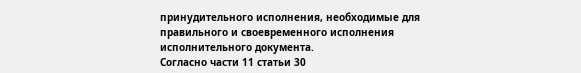принудительного исполнения, необходимые для правильного и своевременного исполнения исполнительного документа.
Согласно части 11 статьи 30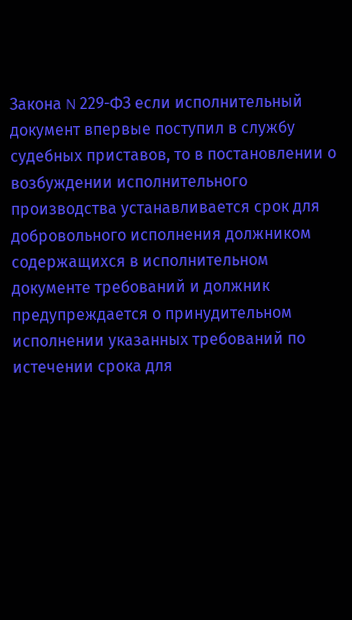Закона N 229-ФЗ если исполнительный документ впервые поступил в службу судебных приставов, то в постановлении о возбуждении исполнительного производства устанавливается срок для добровольного исполнения должником содержащихся в исполнительном документе требований и должник предупреждается о принудительном исполнении указанных требований по истечении срока для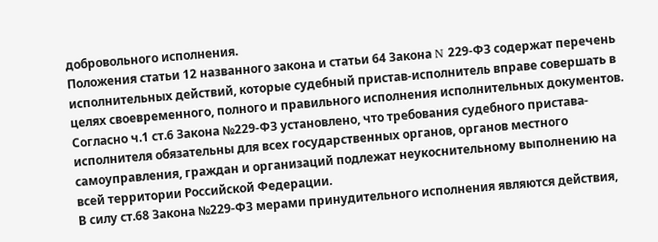добровольного исполнения.
Положения статьи 12 названного закона и статьи 64 Закона N 229-ФЗ содержат перечень исполнительных действий, которые судебный пристав-исполнитель вправе совершать в целях своевременного, полного и правильного исполнения исполнительных документов.
Согласно ч.1 ст.6 Закона №229-ФЗ установлено, что требования судебного пристава-исполнителя обязательны для всех государственных органов, органов местного самоуправления, граждан и организаций подлежат неукоснительному выполнению на всей территории Российской Федерации.
В силу ст.68 Закона №229-ФЗ мерами принудительного исполнения являются действия,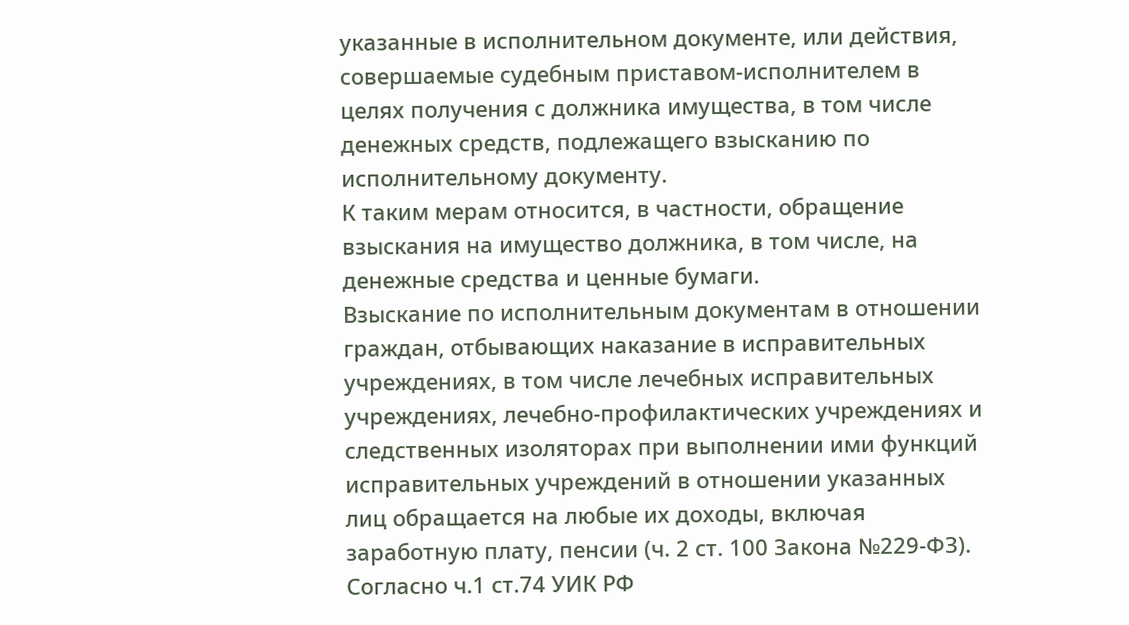указанные в исполнительном документе, или действия, совершаемые судебным приставом-исполнителем в целях получения с должника имущества, в том числе денежных средств, подлежащего взысканию по исполнительному документу.
К таким мерам относится, в частности, обращение взыскания на имущество должника, в том числе, на денежные средства и ценные бумаги.
Взыскание по исполнительным документам в отношении граждан, отбывающих наказание в исправительных учреждениях, в том числе лечебных исправительных учреждениях, лечебно-профилактических учреждениях и следственных изоляторах при выполнении ими функций исправительных учреждений в отношении указанных лиц обращается на любые их доходы, включая заработную плату, пенсии (ч. 2 ст. 100 Закона №229-ФЗ).
Согласно ч.1 ст.74 УИК РФ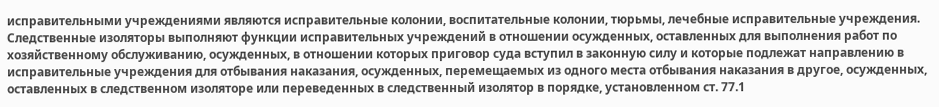исправительными учреждениями являются исправительные колонии, воспитательные колонии, тюрьмы, лечебные исправительные учреждения. Следственные изоляторы выполняют функции исправительных учреждений в отношении осужденных, оставленных для выполнения работ по хозяйственному обслуживанию, осужденных, в отношении которых приговор суда вступил в законную силу и которые подлежат направлению в исправительные учреждения для отбывания наказания, осужденных, перемещаемых из одного места отбывания наказания в другое, осужденных, оставленных в следственном изоляторе или переведенных в следственный изолятор в порядке, установленном ст. 77.1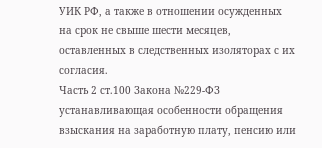УИК РФ, а также в отношении осужденных на срок не свыше шести месяцев, оставленных в следственных изоляторах с их согласия.
Часть 2 ст.100 Закона №229-ФЗ устанавливающая особенности обращения взыскания на заработную плату, пенсию или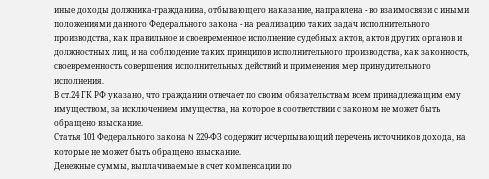иные доходы должника-гражданина, отбывающего наказание, направлена - во взаимосвязи с иными положениями данного Федерального закона - на реализацию таких задач исполнительного производства, как правильное и своевременное исполнение судебных актов, актов других органов и должностных лиц, и на соблюдение таких принципов исполнительного производства, как законность, своевременность совершения исполнительных действий и применения мер принудительного исполнения.
В ст.24 ГК РФ указано, что гражданин отвечает по своим обязательствам всем принадлежащим ему имуществом, за исключением имущества, на которое в соответствии с законом не может быть обращено взыскание.
Статья 101 Федерального закона N 229-ФЗ содержит исчерпывающий перечень источников дохода, на которые не может быть обращено взыскание.
Денежные суммы, выплачиваемые в счет компенсации по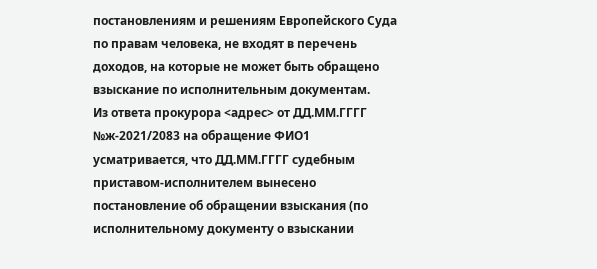постановлениям и решениям Европейского Суда по правам человека, не входят в перечень доходов, на которые не может быть обращено взыскание по исполнительным документам.
Из ответа прокурора <адрес> от ДД.ММ.ГГГГ №ж-2021/2083 на обращение ФИО1 усматривается, что ДД.ММ.ГГГГ судебным приставом-исполнителем вынесено постановление об обращении взыскания (по исполнительному документу о взыскании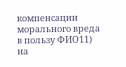компенсации морального вреда в пользу ФИО11) на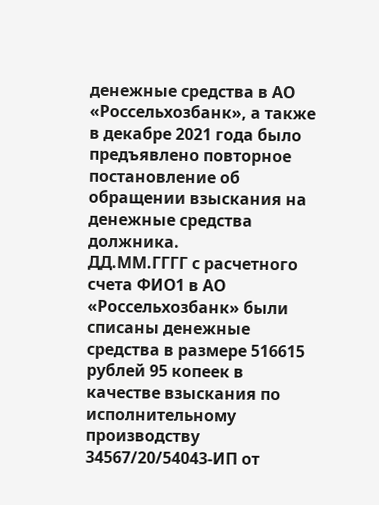денежные средства в АО «Россельхозбанк», а также в декабре 2021 года было предъявлено повторное постановление об обращении взыскания на денежные средства должника.
ДД.ММ.ГГГГ с расчетного счета ФИО1 в АО «Россельхозбанк» были списаны денежные средства в размере 516615 рублей 95 копеек в качестве взыскания по исполнительному производству 34567/20/54043-ИП от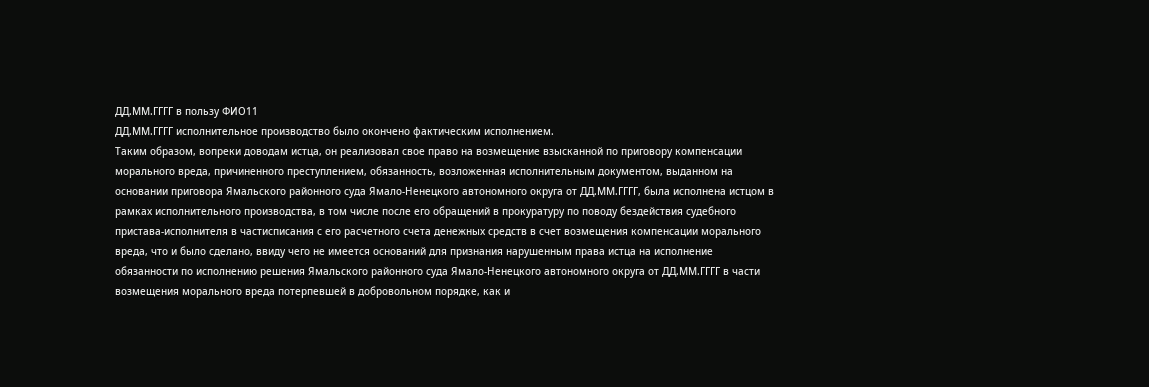ДД.ММ.ГГГГ в пользу ФИО11
ДД.ММ.ГГГГ исполнительное производство было окончено фактическим исполнением.
Таким образом, вопреки доводам истца, он реализовал свое право на возмещение взысканной по приговору компенсации морального вреда, причиненного преступлением, обязанность, возложенная исполнительным документом, выданном на основании приговора Ямальского районного суда Ямало-Ненецкого автономного округа от ДД.ММ.ГГГГ, была исполнена истцом в рамках исполнительного производства, в том числе после его обращений в прокуратуру по поводу бездействия судебного пристава-исполнителя в частисписания с его расчетного счета денежных средств в счет возмещения компенсации морального вреда, что и было сделано, ввиду чего не имеется оснований для признания нарушенным права истца на исполнение обязанности по исполнению решения Ямальского районного суда Ямало-Ненецкого автономного округа от ДД.ММ.ГГГГ в части возмещения морального вреда потерпевшей в добровольном порядке, как и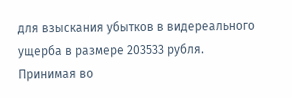для взыскания убытков в видереального ущерба в размере 203533 рубля.
Принимая во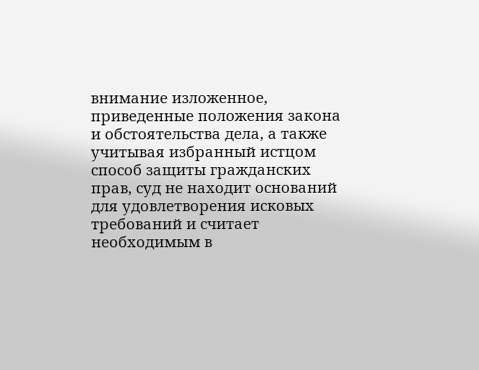внимание изложенное, приведенные положения закона и обстоятельства дела, а также учитывая избранный истцом способ защиты гражданских прав, суд не находит оснований для удовлетворения исковых требований и считает необходимым в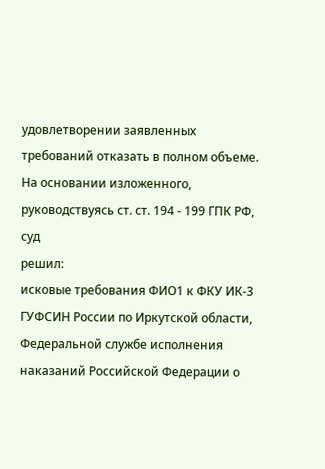удовлетворении заявленных требований отказать в полном объеме.
На основании изложенного, руководствуясь ст. ст. 194 - 199 ГПК РФ, суд
решил:
исковые требования ФИО1 к ФКУ ИК-3 ГУФСИН России по Иркутской области, Федеральной службе исполнения наказаний Российской Федерации о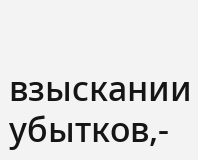взыскании убытков,-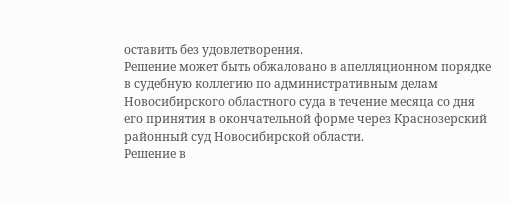оставить без удовлетворения.
Решение может быть обжаловано в апелляционном порядке в судебную коллегию по административным делам Новосибирского областного суда в течение месяца со дня его принятия в окончательной форме через Краснозерский районный суд Новосибирской области.
Решение в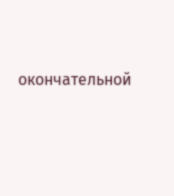окончательной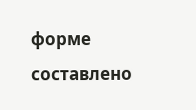форме составлено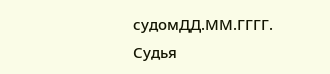судомДД.ММ.ГГГГ.
Судья